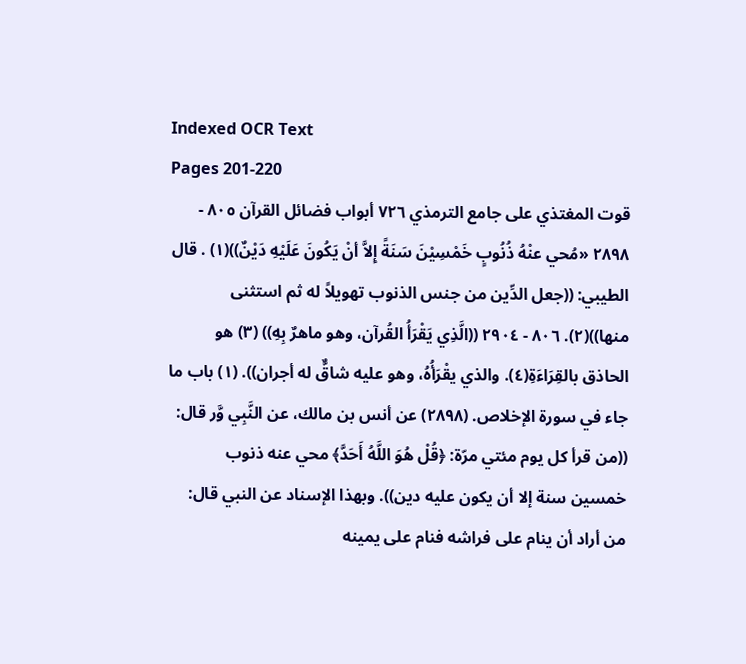Indexed OCR Text
Pages 201-220
قوت المغتذي على جامع الترمذي ٧٢٦ أبواب فضائل القرآن ٨٠٥ - ٢٨٩٨ «مُحي عنْهُ ذُنُوبٍ خَمْسِيْنَ سَنَةً إِلاَّ أنْ يَكُونَ عَلَيْهِ دَیْنٌ))(١) . قال الطيبي: ((جعل الدِّين من جنس الذنوب تهويلاً له ثم استثنى منها))(٢). ٨٠٦ - ٢٩٠٤ ((الَّذِي يَقْرَأُ القُرآن، وهو ماهرٌ بِهِ)) (٣) هو الحاذق بالقِرَاءَةِ(٤). والذي يقْرَأُهُ، وهو عليه شاقٌّ له أجران)). (١) باب ما جاء في سورة الإخلاص. (٢٨٩٨) عن أنس بن مالك، عن النَّبِي وَّر قال: ((من قرأ كل يوم مئتي مرّة: ﴿قُلْ هُوَ اللَّهُ أَحَدَّ﴾ محي عنه ذنوب خمسين سنة إلا أن يكون عليه دین)). وبهذا الإسناد عن النبي قال: من أراد أن ينام على فراشه فنام على يمينه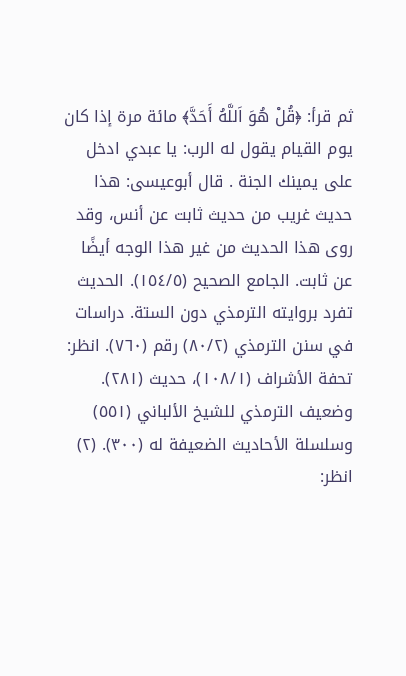ثم قرأ: ﴿قُلْ هُوَ اَللَّهُ أَحَدَّ﴾ مائة مرة إذا كان يوم القيام يقول له الرب: يا عبدي ادخل على يمينك الجنة . قال أبوعيسى: هذا حديث غريب من حديث ثابت عن أنس، وقد روى هذا الحديث من غير هذا الوجه أيضًا عن ثابت. الجامع الصحيح (١٥٤/٥). الحديث تفرد بروايته الترمذي دون الستة. دراسات في سنن الترمذي (٨٠/٢) رقم (٧٦٠). انظر: تحفة الأشراف (١٠٨/١)، حديث (٢٨١). وضعيف الترمذي للشيخ الألباني (٥٥١) وسلسلة الأحاديث الضعيفة له (٣٠٠). (٢) انظر: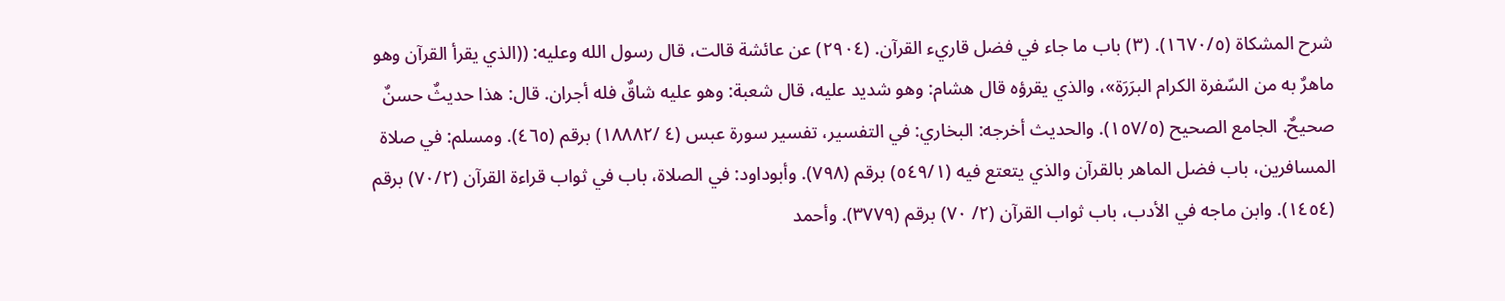شرح المشكاة (١٦٧٠/٥). (٣) باب ما جاء في فضل قاريء القرآن. (٢٩٠٤) عن عائشة قالت، قال رسول الله وعليه: ((الذي يقرأ القرآن وهو ماهرٌ به من السّفرة الكرام البرَرَة»، والذي يقرؤه قال هشام: وهو شديد عليه، قال شعبة: وهو عليه شاقٌ فله أجران. قال: هذا حديثٌ حسنٌ صحيحٌ. الجامع الصحيح (١٥٧/٥). والحديث أخرجه: البخاري: في التفسير، تفسير سورة عبس (٤ /١٨٨٨٢) برقم (٤٦٥). ومسلم: في صلاة المسافرين، باب فضل الماهر بالقرآن والذي يتعتع فيه (٥٤٩/١) برقم (٧٩٨). وأبوداود: في الصلاة، باب في ثواب قراءة القرآن (٧٠/٢) برقم (١٤٥٤). وابن ماجه في الأدب، باب ثواب القرآن (٢/ ٧٠) برقم (٣٧٧٩). وأحمد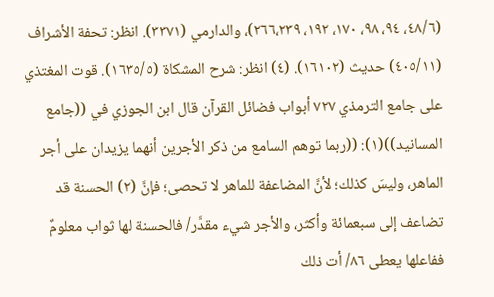(٤٨/٦، ٩٤، ٩٨، ١٧٠، ١٩٢، ٢٦٦،٢٣٩)، والدارمي (٣٣٧١). انظر: تحفة الأشراف (٤٠٥/١١) حديث (١٦١٠٢). (٤) انظر: شرح المشكاة (١٦٣٥/٥). قوت المغتذي على جامع الترمذي ٧٢٧ أبواب فضائل القرآن قال ابن الجوزي في ((جامع المسانيد))(١): ((ربما توهم السامع من ذكر الأجرين أنهما يزيدان على أجر الماهر، وليسَ كذلك؛ لأنَّ المضاعفة للماهر لا تحصى؛ فإنَّ (٢) الحسنة قد تضاعف إلى سبعمائة وأكثر، والأجر شيء مقدَّر/ فالحسنة لها ثواب معلومٌ ففاعلها يعطى ٨٦/ أت ذلك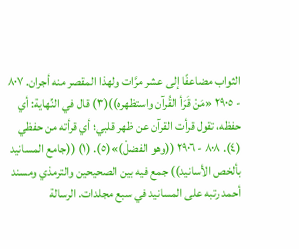الثواب مضاعفًا إلى عشر مرَّات ولهذا المقصر منه أجران. ٨٠٧ - ٢٩٠٥ «مَنْ قَرَأ القُرآن واستظهره))(٣) قال في النِّهاية: أي حفظه، تقول قرأت القرآن عن ظهر قلبي؛ أي قرأته من حفظي (٤). ٨٠٨ - ٢٩٠٦ ((وهو الفضلْ)»(٥). (١) ((جامع المسانيد بألخص الأسانيد)) جمع فيه بين الصحيحين والترمذي ومسند أحمد رتبه على المسانيد في سبع مجلدات. الرسالة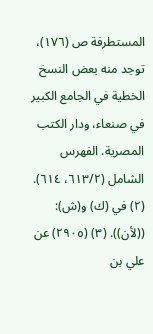المستطرفة ص (١٧٦)، توجد منه بعض النسخ الخطية في الجامع الكبير في صنعاء، ودار الكتب المصرية. الفهرس الشامل (٦١٣/٢، ٦١٤). (٢) في (ك) و(ش): ((لأن)). (٣) (٢٩٠٥) عن علي بن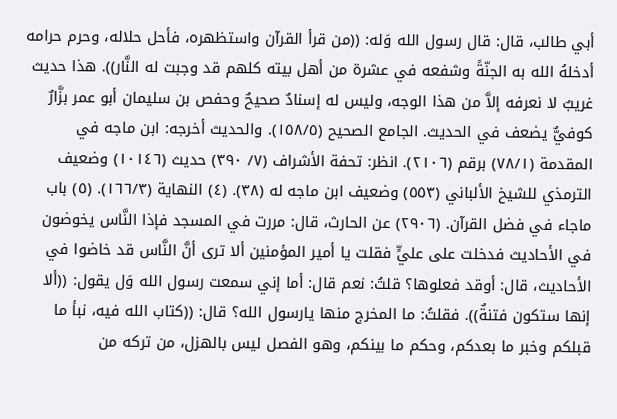أبي طالب، قال: قال رسول الله وَله: ((من قرأ القرآن واستظهره، فأحل حلاله، وحرم حرامه أدخلهُ الله به الجنّةً وشفعه في عشرة من أهل بيته كلهم قد وجبت له النَّار)). هذا حديث غريبٌ لا نعرفه إلاَّ من هذا الوجه، وليس له إسنادٌ صحيحٌ وحفص بن سليمان أبو عمر بزَّارٌ كوفيٌّ يضعف في الحديث. الجامع الصحيح (١٥٨/٥). والحديث أخرجه: ابن ماجه في المقدمة (٧٨/١) برقم (٢١٠٦). انظر: تحفة الأشراف (٧/ ٣٩٠) حديث (١٠١٤٦) وضعيف الترمذي للشيخ الألباني (٥٥٣) وضعيف ابن ماجه له (٣٨). (٤) النهاية (١٦٦/٣). (٥) باب ماجاء في فضل القرآن. (٢٩٠٦) عن الحارث، قال: مررت في المسجد فإذا النَّاس يخوضون في الأحاديث فدخلت على عليٍّ فقلت يا أمير المؤمنين ألا ترى أنَّ النَّاس قد خاضوا في الأحاديث، قال: أوقد فعلوها؟ قلتُ: نعم قال: أما إني سمعت رسول الله وَل يقول: ((ألا إنها ستكون فتنةٌ)). فقلتُ: ما المخرج منها يارسول الله؟ قال: ((كتاب الله فيه، نبأ ما قبلكم وخبر ما بعدكم، وحكم ما بينكم، وهو الفصل ليس بالهزل، من تركه من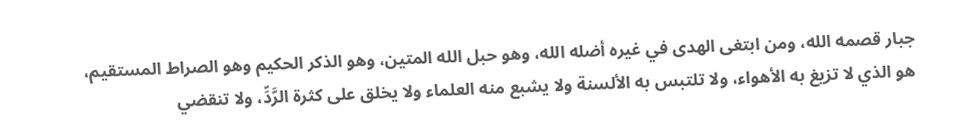جبار قصمه الله، ومن ابتغى الهدى في غيره أضله الله، وهو حبل الله المتين، وهو الذكر الحكيم وهو الصراط المستقيم، هو الذي لا تزيغ به الأهواء، ولا تلتبس به الألسنة ولا يشبع منه العلماء ولا يخلق على كثرة الرَّدِّ، ولا تنقضي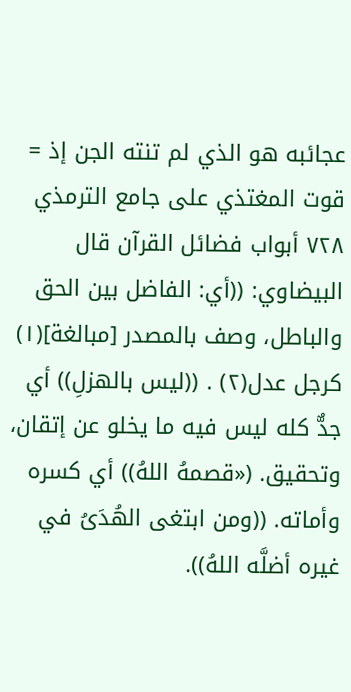عجائبه هو الذي لم تنته الجن إذ = قوت المغتذي على جامع الترمذي ٧٢٨ أبواب فضائل القرآن قال البيضاوي: ((أي: الفاضل بين الحق والباطل، وصف بالمصدر [مبالغة](١) كرجل عدل(٢) . ((ليس بالهزلِ)) أي جدٌّ كله ليس فيه ما يخلو عن إتقان، وتحقيق. («قصمهُ اللهُ)) أي كسره وأماته. ((ومن ابتغى الهُدَىُ في غيره أضلَّه اللهُ)).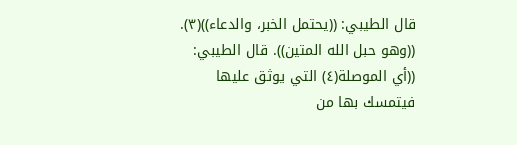قال الطيبي: ((يحتمل الخبر، والدعاء))(٣). ((وهو حبل الله المتين)). قال الطيبي: ((أي الموصلة(٤) التي يوثق عليها فيتمسك بها من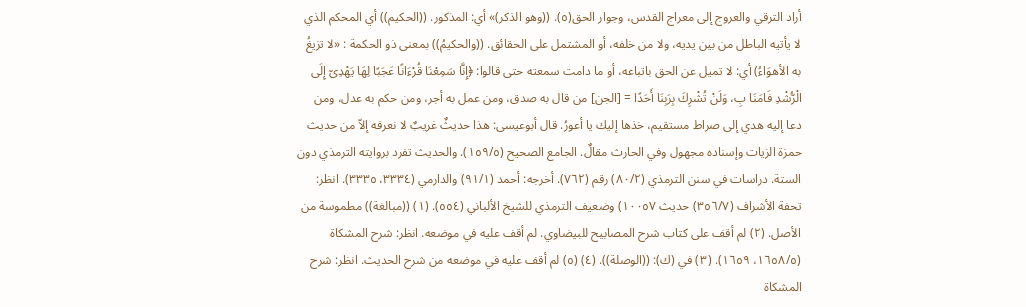أراد الترقي والعروج إلى معراج القدس، وجوار الحق(٥). ((وهو الذكر)» أي: المذكور. ((الحكيم)) أي المحكم الذي لا يأتيه الباطل من بين يديه، ولا من خلفه، أو المشتمل على الحقائق. ((والحكيمُ)) بمعنى ذو الحكمة : «لا تزيغُ به الأهوَاءُ) أي: لا تميل عن الحق باتباعه، أو ما دامت سمعته حتى قالوا: ﴿إِنَّا سَمِعْنَا قُرْءَانًا عَجَبًا لِهَا يَهْدِىّ إِلَى الْرُّشْدِ فَامَنَا بِ، وَلَنْ تُشْرِكَ بِرَبِنَا أَحَدًا = [الجن] من قال به صدق، ومن عمل به أجر، ومن حكم به عدل، ومن دعا إليه هدي إلى صراط مستقيم، خذها إليك يا أعورُ. قال أبوعيسى: هذا حديثٌ غريبٌ لا نعرفه إلاّ من حديث حمزة الزيات وإسناده مجهول وفي الحارث مقالٌ. الجامع الصحيح (١٥٩/٥). والحديث تفرد بروايته الترمذي دون الستة. دراسات في سنن الترمذي (٨٠/٢) رقم (٧٦٢). أخرجه: أحمد (٩١/١) والدارمي (٣٣٣٤، ٣٣٣٥). انظر: تحفة الأشراف (٣٥٦/٧) حديث ١٠٠٥٧) وضعيف الترمذي للشيخ الألباني (٥٥٤). (١) ((مبالغة)) مطموسة من الأصل. (٢) لم أقف على كتاب شرح المصابيح للبيضاوي. لم أقف عليه في موضعه. انظر: شرح المشكاة (١٦٥٨/٥، ١٦٥٩). (٣) في (ك): ((الوصلة)). (٤) (٥) لم أقف عليه في موضعه من شرح الحديث. انظر: شرح المشكاة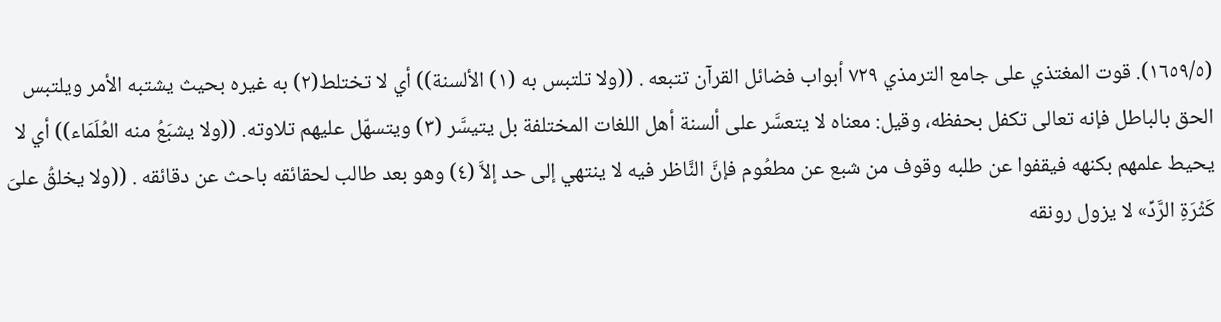(١٦٥٩/٥). قوت المغتذي على جامع الترمذي ٧٢٩ أبواب فضائل القرآن تتبعه . ((ولا تلتبس به (١) الألسنة)) أي لا تختلط(٢) به غيره بحيث يشتبه الأمر ويلتبس الحق بالباطل فإنه تعالى تكفل بحفظه، وقيل: معناه لا يتعسَّر على ألسنة أهل اللغات المختلفة بل يتيسَّر (٣) ويتسهّل عليهم تلاوته. ((ولا يشبَعُ منه العُلَمَاء)) أي لا يحيط علمهم بكنهه فيقفوا عن طلبه وقوف من شبع عن مطعُوم فإنَّ النَّاظر فيه لا ينتهي إلى حد إلاَّ (٤) وهو بعد طالب لحقائقه باحث عن دقائقه . ((ولا يخلقُ علىَ كَثْرَةِ الرَّدِّ» لا يزول رونقه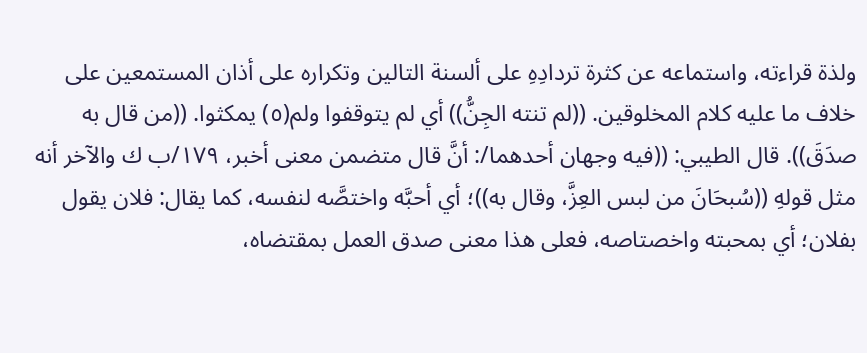ولذة قراءته، واستماعه عن كثرة تردادِهِ على ألسنة التالين وتكراره على أذان المستمعين على خلاف ما عليه كلام المخلوقين. ((لم تنته الجِنُّ)) أي لم يتوقفوا ولم(٥) يمكثوا. ((من قال به صدَقَ)). قال الطيبي: ((فيه وجهان أحدهما/: أنَّ قال متضمن معنى أخبر، ١٧٩/ب ك والآخر أنه مثل قولهِ ((سُبحَانَ من لبس العِزَّ، وقال به))؛ أي أحبَّه واختصَّه لنفسه، كما يقال: فلان يقول بفلان؛ أي بمحبته واخصتاصه، فعلى هذا معنى صدق العمل بمقتضاه،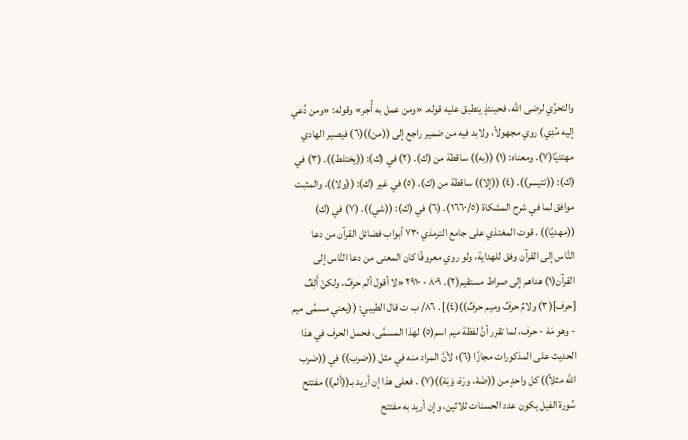والتحرِّي لرضى الله، فحينئذٍ ينطبق عليه قوله. «ومن عمل به أُجر» وقوله: «ومن دُعي إليه مُدِي) روي مجهولاً، ولابد فيه من ضمير راجع إلى ((من))(٦) فيصير الهادي مهتديًا(٧). ومعناه: (١) ((به)) ساقطة من (ك). (٢) في (ك): ((يختلط)). (٣) في (ك): ((تتيسر)). (٤) ((إلا)) ساقطة من (ك). (٥) في غير (ك): ((ولا))، والمثبت موافق لما في شرح المشكاة (١٦٦٠/٥). (٦) في (ك): ((شي)). (٧) في (ك) ((مهدیًا)) . قوت المغتذي على جامع الترمذي ٧٣٠ أبواب فضائل القرآن من دعا النَّاس إلى القرآن وفق للهداية، ولو روي معروفًا كان المعنى من دعا النَّاس إلى القرآن(١) هداهم إلى صراط مستقيم(٢). ٨٠٩ - ٢٩١٠ «لا أقول ألم حرفٌ، ولكنْ أَلِفٌ [حرف](٣) ولامٌ حرفٌ ومیم حرفٌ))(٤)] . ٨٦/ ب ت قال الطيبي: ((يعني مسمَّى ميم - وهو مَهْ - حرف، لما تقرر أنَّ لفظة ميم اسم(٥) لهذا المسمَّى، فحمل الحرف في هذا الحديث على المذكورات مجازًا (٦)؛ لأنَّ المراد منه في مثل ((ضرب)) في ((ضرب الله مثلاً)) كل واحدٍ من ((ضَهْ، ورَهْ، وَبَهْ))(٧) . فعلى هذا إن أريد بـ((ألم)) مفتتح سُورة الفيل يكون عدد الحسنات ثلاثين، وإن أريد به مفتتح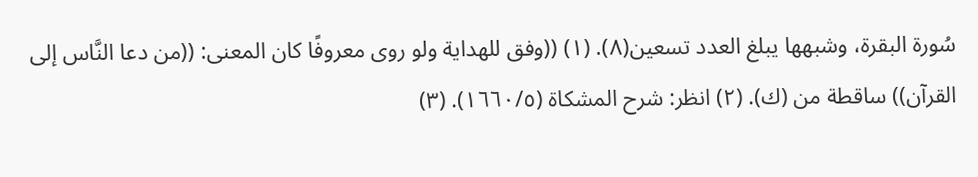سُورة البقرة، وشبهها يبلغ العدد تسعين(٨). (١) ((وفق للهداية ولو روى معروفًا كان المعنى: ((من دعا النَّاس إلى القرآن)) ساقطة من (ك). (٢) انظر: شرح المشكاة (١٦٦٠/٥). (٣)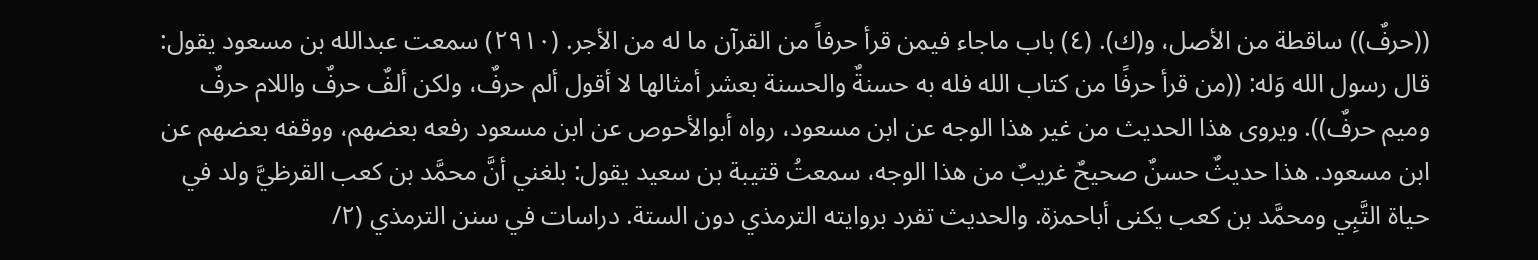((حرفٌ)) ساقطة من الأصل، و(ك). (٤) باب ماجاء فيمن قرأ حرفاً من القرآن ما له من الأجر. (٢٩١٠) سمعت عبدالله بن مسعود يقول: قال رسول الله وَله: ((من قرأ حرفًا من كتاب الله فله به حسنةٌ والحسنة بعشر أمثالها لا أقول ألم حرفٌ، ولكن ألفٌ حرفٌ واللام حرفٌ وميم حرفٌ)). ويروى هذا الحديث من غير هذا الوجه عن ابن مسعود، رواه أبوالأحوص عن ابن مسعود رفعه بعضهم، ووقفه بعضهم عن ابن مسعود. هذا حديثٌ حسنٌ صحيحٌ غريبٌ من هذا الوجه، سمعتُ قتيبة بن سعيد يقول: بلغني أنَّ محمَّد بن كعب القرظيَّ ولد في حياة التَّبِي ومحمَّد بن كعب يكنى أباحمزة. والحديث تفرد بروايته الترمذي دون الستة. دراسات في سنن الترمذي (٢/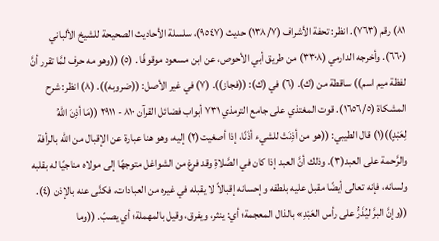٨١) رقم (٧٦٣). انظر: تحفة الأشراف (١٣٨/٧) حديث (٩٥٤٧)، سلسلة الأحاديث الصحيحة للشيخ الألباني (٦٦٠). وأخرجه الدارمي (٣٣٠٨) من طريق أبي الأحوص، عن ابن مسعود موقوفًا . (٥) ((وهو مه حرف لمَّا تقرر أنَّ لفظة ميم اسم)) ساقطة من (ك). (٦) في (ك): ((فجاز)). (٧) في غير الأصل: ((ضروبه)). (٨) انظر: شرح المشكاة (١٦٥٦/٥). قوت المغتذي على جامع الترمذي ٧٣١ أبواب فضائل القرآن ٨١٠ - ٢٩١١ ((مَا أذِنَ اللهُ لِعَبْدٍ))(١) قال الطيبي: ((هو من أذِنَتْ للشيء أذَنًا، إذا أصغيت(٢) إليه، وهو هنا عبارة عن الإقبال من الله بالرأفة والرَّحمة على العبد(٣). وذلك أنَّ العبد إذا كان في الصَّلاةِ وقد فرغ من الشواغل متوجهًا إلى مولاه مناجيًا له بقلبه ولسانه، فإنه تعالى أيضًا مقبل عليه بلطفه وإحسانه إقبالاً لا يقبله في غيره من العبادات، فكنَّى عنه بالإذن (٤). ((وإنَّ البرَّ ليُذَرُّ على رأس العَبْدِ» بالذال المعجمة؛ أي: ينثر، ويفرق، وقيل بالمهملة؛ أي يصبّ. ((وما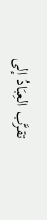تقرَّب العِبَادُ إلى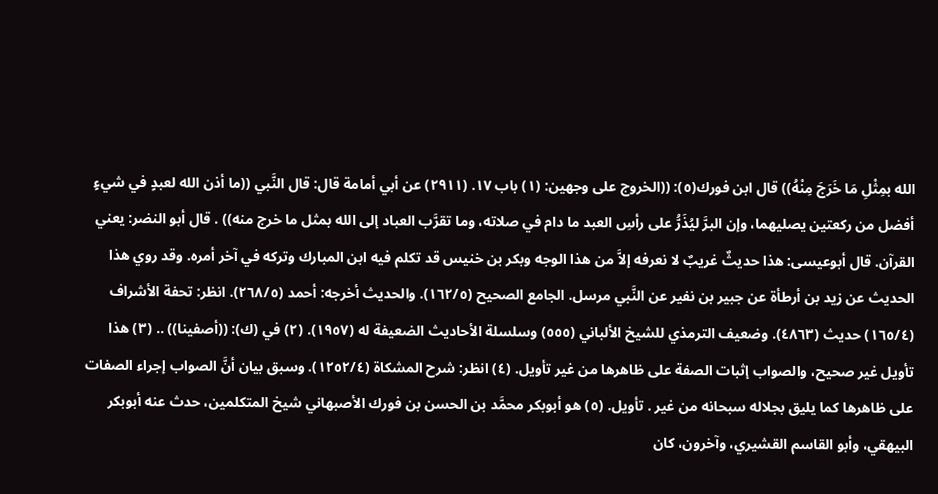الله بمِثْلِ مَا خَرَجَ مِنْهُ)) قال ابن فورك(٥): ((الخروج على وجهين: (١) باب ١٧. (٢٩١١) عن أبي أمامة قال: قال النَّبي ((ما أذن الله لعبدٍ في شيءٍ أفضل من ركعتين يصليهما، وإن البرَّ ليُذَرُّ على رأسِ العبد ما دام في صلاته، وما تقرَّب العباد إلى الله بمثل ما خرج منه)) . قال أبو النضر: يعني القرآن. قال أبوعيسى: هذا حديثٌ غريبٌ لا نعرفه إلاَّ من هذا الوجه وبكر بن خنيس قد تكلم فيه ابن المبارك وتركه في آخر أمره. وقد روي هذا الحديث عن زيد بن أرطأة عن جبير بن نفير عن النَّبي مرسل. الجامع الصحيح (١٦٢/٥). والحديث أخرجه: أحمد (٢٦٨/٥). انظر: تحفة الأشراف (١٦٥/٤) حديث (٤٨٦٣). وضعيف الترمذي للشيخ الألباني (٥٥٥) وسلسلة الأحاديث الضعيفة له (١٩٥٧). (٢) في (ك): ((أصفينا)) .. (٣) هذا تأويل غير صحيح، والصواب إثبات الصفة على ظاهرها من غير تأويل. (٤) انظر: شرح المشكاة (١٢٥٢/٤). وسبق بيان أنَّ الصواب إجراء الصفات على ظاهرها كما يليق بجلاله سبحانه من غير . تأويل. (٥) هو أبوبكر محمَّد بن الحسن بن فورك الأصبهاني شيخ المتكلمين، حدث عنه أبوبكر البيهقي، وأبو القاسم القشيري، وآخرون، كان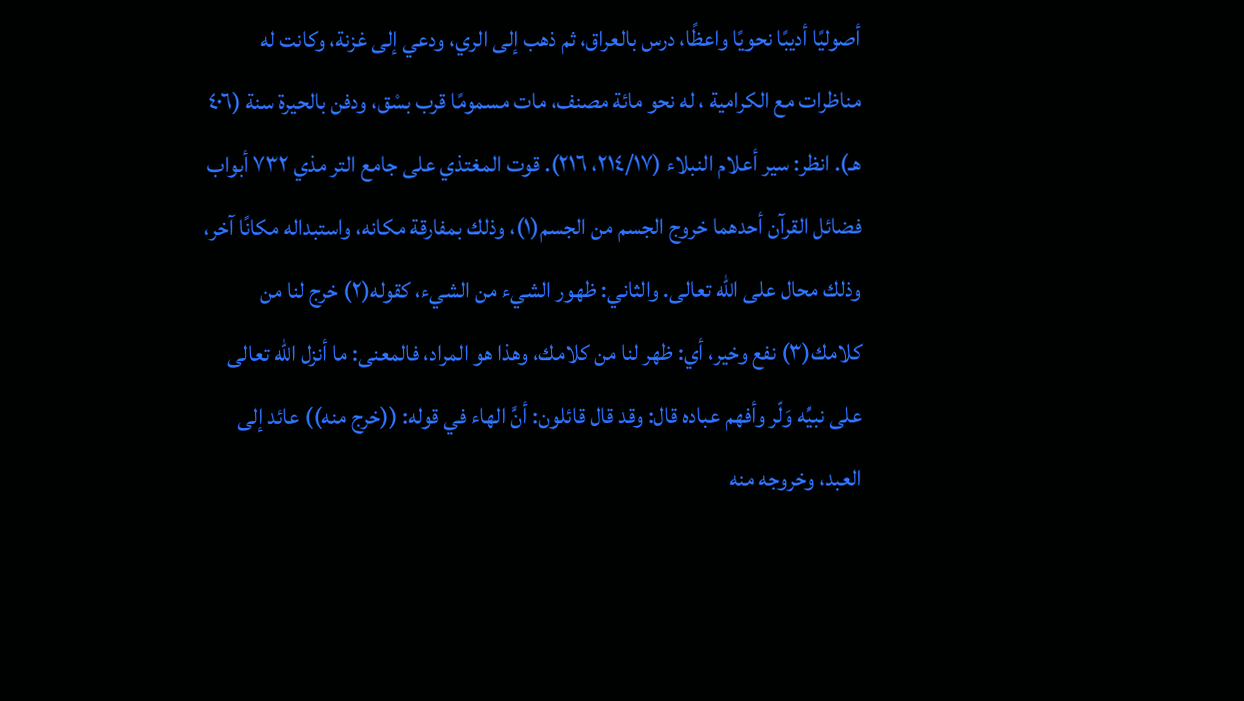أصوليًا أديبًا نحويًا واعظًا، درس بالعراق، ثم ذهب إلى الري، ودعي إلى غزنة، وكانت له مناظرات مع الكرامية ، له نحو مائة مصنف، مات مسمومًا قرب بسْق، ودفن بالحيرة سنة (٤٠٦ هـ). انظر: سير أعلام النبلاء (٢١٤/١٧، ٢١٦). قوت المغتذي على جامع التر مذي ٧٣٢ أبواب فضائل القرآن أحدهما خروج الجسم من الجسم(١)، وذلك بمفارقة مكانه، واستبداله مكانًا آخر، وذلك محال على الله تعالى. والثاني: ظهور الشيء من الشيء، كقوله(٢) خرج لنا من كلامك(٣) نفع وخير، أي: ظهر لنا من كلامك، وهذا هو المراد، فالمعنى: ما أنزل الله تعالى على نبيِّه وَلّر وأفهم عباده قال: وقد قال قائلون: أنَّ الهاء في قوله: ((خرج منه)) عائد إلى العبد، وخروجه منه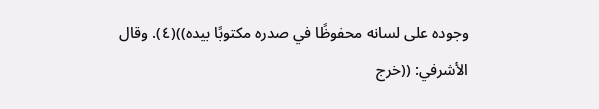وجوده على لسانه محفوظًا في صدره مكتوبًا بيده))(٤). وقال الأشرفي: ((خرج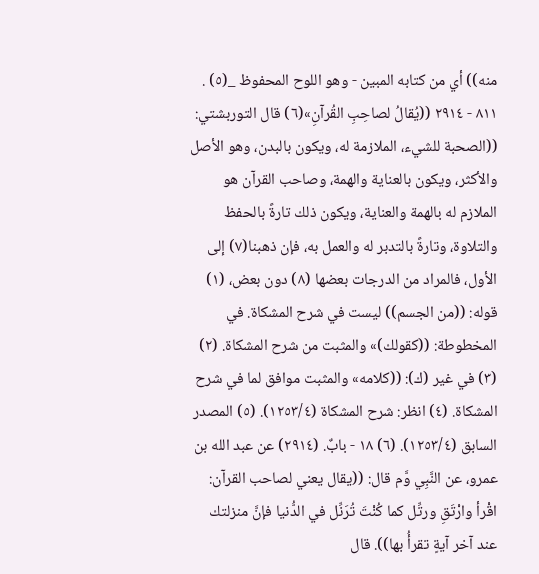منه)) أي من كتابه المبين - وهو اللوح المحفوظ _(٥) . ٨١١ - ٢٩١٤ ((يُقالُ لصاحِبِ القُرآنِ»(٦) قال التوربشتي: ((الصحبة للشيء، الملازمة له، ويكون بالبدن، وهو الأصل والأكثر، ويكون بالعناية والهمة، وصاحب القرآن هو الملازم له بالهمة والعناية، ويكون ذلك تارةً بالحفظ والتلاوة، وتارةً بالتدبر له والعمل به، فإن ذهبنا(٧) إلى الأول، فالمراد من الدرجات بعضها (٨) دون بعض، (١) قوله: ((من الجسم)) ليست في شرح المشكاة. في المخطوطة: ((كقولك)» والمثبت من شرح المشكاة. (٢) (٣) في غير (ك): ((كلامه» والمثبت موافق لما في شرح المشكاة. (٤) انظر: شرح المشكاة (١٢٥٣/٤). (٥) المصدر السابق (١٢٥٣/٤). (٦) ١٨ - بابٌ. (٢٩١٤) عن عبد الله بن عمرو، عن النَّبِي وَّم قال: ((يقال يعني لصاحب القرآن: اقْرأ وارْتَقِ ورتِّل كما كُنْتَ تُرَنِّل في الدُّنيا فإنَّ منزلتك عند آخر آيةٍ تقرأُ بها)). قال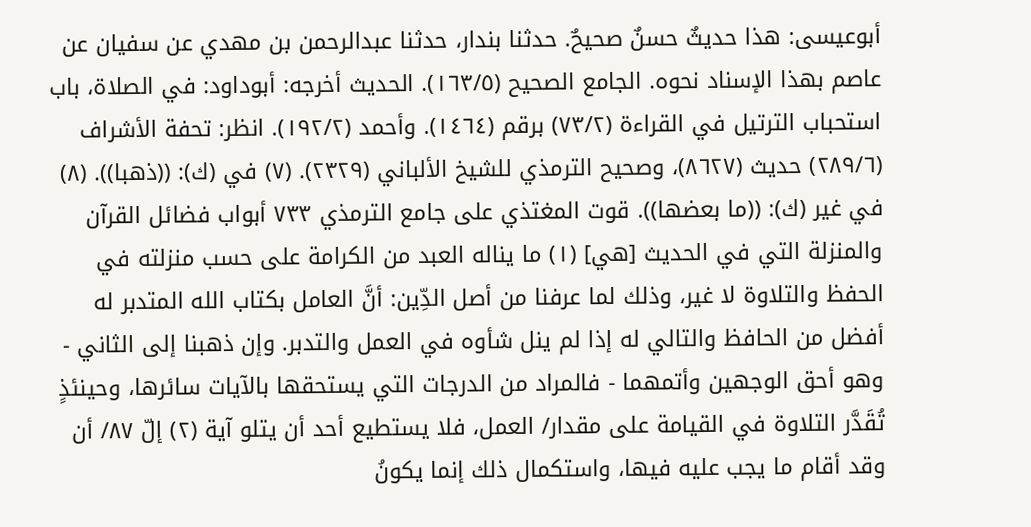أبوعيسى: هذا حديثٌ حسنٌ صحيحٌ. حدثنا بندار، حدثنا عبدالرحمن بن مهدي عن سفيان عن عاصم بهذا الإسناد نحوه. الجامع الصحيح (١٦٣/٥). الحديث أخرجه: أبوداود: في الصلاة، باب استحباب الترتيل في القراءة (٧٣/٢) برقم (١٤٦٤). وأحمد (١٩٢/٢). انظر: تحفة الأشراف (٢٨٩/٦) حديث (٨٦٢٧)، وصحيح الترمذي للشيخ الألباني (٢٣٢٩). (٧) في (ك): ((ذهبا)). (٨) في غير (ك): ((ما بعضها)). قوت المغتذي على جامع الترمذي ٧٣٣ أبواب فضائل القرآن والمنزلة التي في الحديث [هي] (١) ما يناله العبد من الكرامة على حسب منزلته في الحفظ والتلاوة لا غير، وذلك لما عرفنا من أصل الدِّين: أنَّ العامل بكتاب الله المتدبر له أفضل من الحافظ والتالي له إذا لم ينل شأوه في العمل والتدبر. وإن ذهبنا إلى الثاني - وهو أحق الوجهين وأتمهما - فالمراد من الدرجات التي يستحقها بالآيات سائرها، وحينئذٍ تُقَدَّر التلاوة في القيامة على مقدار/ العمل، فلا يستطيع أحد أن يتلو آية (٢) إلّ ٨٧/ أن وقد أقام ما يجب عليه فيها، واستكمال ذلك إنما يكونُ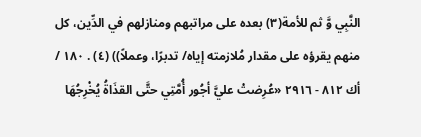النَّبِي وَّ ثم للأمة(٣) بعده على مراتبهم ومنازلهم في الدِّين، كل منهم يقرؤه على مقدار مُلازمته إياه/ تدبرًا، وعملاً)) (٤) . ١٨٠ / أك ٨١٢ - ٢٩١٦ «عُرِضتْ عليَّ أجُور أُمَّتِي حتَّى القذَاةُ يُخْرِجُهَا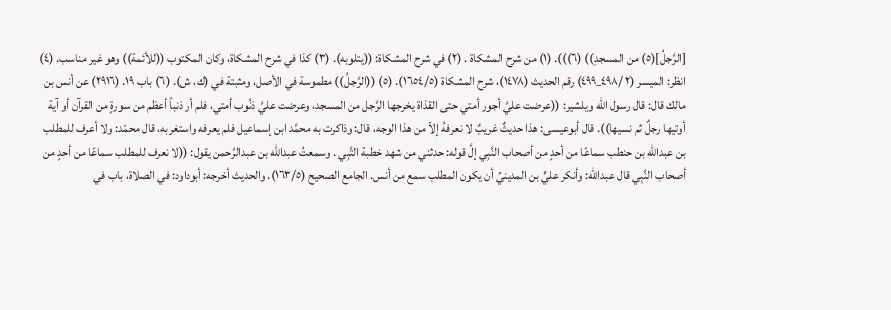[الرَّجلُ](٥) من المسجدِ)) (٦))). (١) من شرح المشكاة . (٢) في شرح المشكاة: ((يتلوبه). (٣) كذا في شرح المشكاة، وكان المكتوب ((للأئمة)) وهو غير مناسب. (٤) انظر: الميسر (٢ /٤٩٨_٤٩٩) رقم الحديث (١٤٧٨)، شرح المشكاة (١٦٥٤/٥). (٥) ((الرَّجلُ)) مطموسة في الأصل، ومثبتة في (ك، ش). (٦) باب ١٩. (٢٩١٦) عن أنس بن مالك قال: قال رسول الله ويلشير: ((عرضت عليَّ أجور أمتي حتى القذاة يخرجها الرَّجل من المسجد، وعرضت عليَّ ذنُوب أمتي، فلم أر ذنباً أعظم من سورةٍ من القرآن أو آية أوتيها رجلٌ ثم نسيها)). قال أبوعيسى: هذا حديثٌ غريبٌ لا نعرفهُ إلاّ من هذا الوجه، قال: وذاكرت به محمَّد ابن إسماعيل فلم يعرفه واستغربه، قال محمّد: ولا أعرف للمطلب بن عبدالله بن حنطب سماعًا من أحدٍ من أصحاب النَّبِي إلَّ قوله: حدثني من شهد خطبة التَّبِي . وسمعتُ عبدالله بن عبدالرَّحمن يقول: ((لا نعرف للمطلب سماعًا من أحدٍ من أصحاب النَّبِي قال عبدالله: وأنكر عليٍّ بن المدينيِّ أن يكون المطلب سمع من أنس. الجامع الصحيح (١٦٣/٥). والحديث أخرجه: أبوداود: في الصلاة، باب في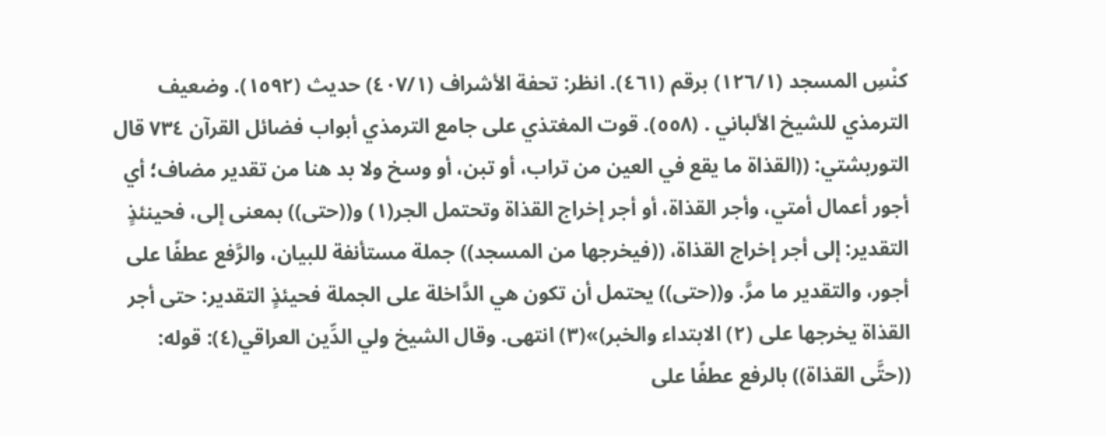كنْسِ المسجد (١٢٦/١) برقم (٤٦١). انظر: تحفة الأشراف (٤٠٧/١) حديث (١٥٩٢). وضعيف الترمذي للشيخ الألباني . (٥٥٨). قوت المغتذي على جامع الترمذي أبواب فضائل القرآن ٧٣٤ قال التوربشتي: ((القذاة ما يقع في العين من تراب، أو تبن، أو وسخ ولا بد هنا من تقدير مضاف؛ أي أجور أعمال أمتي، وأجر القذاة، أو أجر إخراج القذاة وتحتمل الجر(١) و((حتى)) بمعنى إلى، فحينئذٍ التقدير: إلى أجر إخراج القذاة، ((فيخرجها من المسجد)) جملة مستأنفة للبيان، والرَّفع عطفًا على أجور، والتقدير ما مرَّ. و((حتى)) يحتمل أن تكون هي الدَّاخلة على الجملة فحيئذٍ التقدير: حتى أجر القذاة يخرجها على (٢) الابتداء والخبر)»(٣) انتهى. وقال الشيخ ولي الدِّين العراقي(٤): قوله: ((حتَّى القذاة)) بالرفع عطفًا على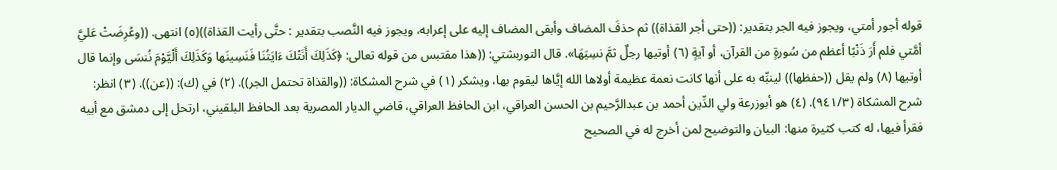قوله أجور أمتي، ويجوز فيه الجر بتقدير: ((حتى أجر القذاة)) ثم حذفَ المضاف وأبقى المضاف إليه على إعرابه، ويجوز فيه النَّصب بتقدير : حتَّى رأيت القذاة))(٥) انتهى. ((وعُرِضَتْ عَليَّ أمَّتي فلم أَرَ ذَنْبًا أعظم من سُورةٍ من القرآن، أو آيةٍ (٦) أوتيها رجلٌ ثمَّ نسِيَهَا». قال التوربشتي: ((هذا مقتبس من قوله تعالى: ﴿كَذَلِكَ أَنَتْكَ ءَايَتُنَا فَنَسِينَها وَكَذَلِكَ أَلْيَّوْمَ نُنسَى وإنما قال أوتيها (٨) ولم يقل ((حفظها)) لينبِّه به على أنها كانت نعمة عظيمة أولاها الله إيَّاها ليقوم بها، ويشكر (١) في شرح المشكاة: ((والقذاة تحتمل الجر)). (٢) في (ك): ((عن)). (٣) انظر: شرح المشكاة (٩٤١/٣). (٤) هو أبوزرعة ولي الدِّين أحمد بن عبدالرَّحيم بن الحسن العراقي، ابن الحافظ العراقي، قاضي الديار المصرية بعد الحافظ البلقيني، ارتحل إلى دمشق مع أبيه فقرأ فيها، له كتب كثيرة منها: البيان والتوضيح لمن أخرج له في الصحيح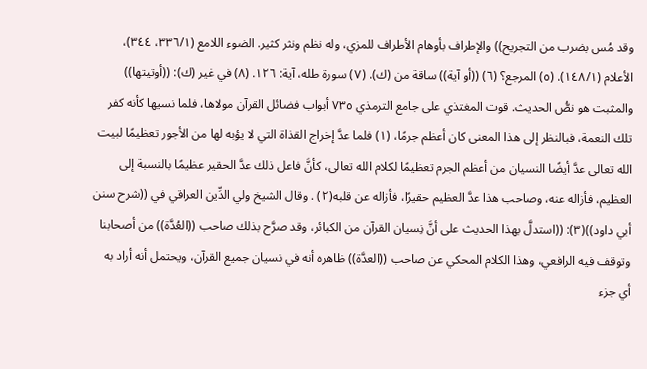وقد مُس بضرب من التجريح)) والإطراف بأوهام الأطراف للمزي، وله نظم ونثر كثير. الضوء اللامع (٣٣٦/١، ٣٤٤)، الأعلام (١٤٨/١). (٥) المرجع؟ (٦) ((أو آية)) ساقة من (ك). (٧) سورة طله، آية: ١٢٦. (٨) في غير (ك): ((أوتيتها)) والمثبت هو نصُّ الحديث. قوت المغتذي على جامع الترمذي ٧٣٥ أبواب فضائل القرآن مولاها، فلما نسيها كأنه كفر تلك النعمة، فبالنظر إلى هذا المعنى كان أعظم جرمًا، (١) فلما عدَّ إخراج القذاة التي لا يؤبه لها من الأجور تعظيمًا لبيت الله تعالى عدَّ أيضًا النسيان من أعظم الجرم تعظيمًا لكلام الله تعالى، كأنَّ فاعل ذلك عدَّ الحقير عظيمًا بالنسبة إلى العظيم، فأزاله عنه، وصاحب هذا عدَّ العظيم حقيرًا، فأزاله عن قلبه(٢) . وقال الشيخ ولي الدِّين العراقي في ((شرح سنن أبي داود))(٣): ((استدلَّ بهذا الحديث على أنَّ نِسيان القرآن من الكبائر، وقد صرَّح بذلك صاحب ((العُدَّة)) من أصحابنا وتوقف فيه الرافعي، وهذا الكلام المحكي عن صاحب ((العدَّة)) ظاهره أنه في نسيان جميع القرآن، ويحتمل أنه أراد به أي جزء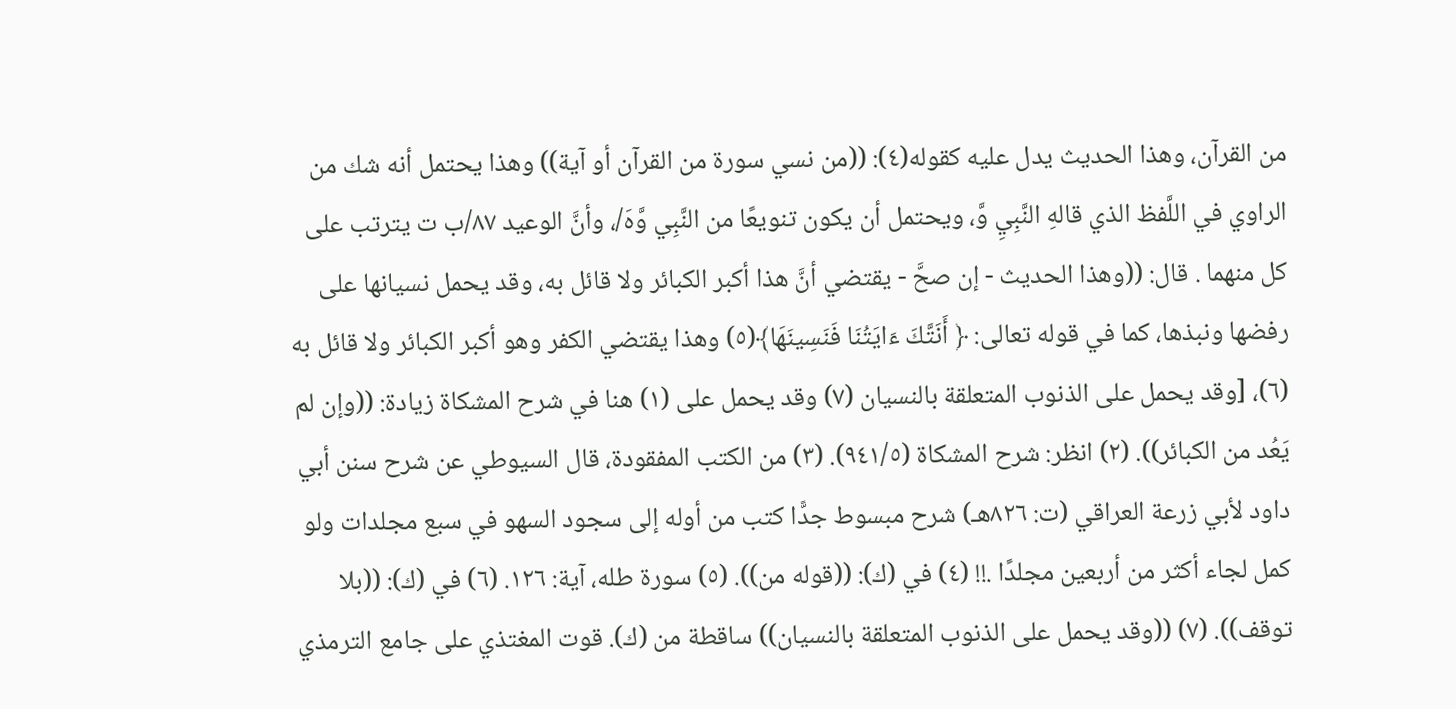من القرآن، وهذا الحديث يدل عليه كقوله(٤): ((من نسي سورة من القرآن أو آية)) وهذا يحتمل أنه شك من الراوي في اللَّفظ الذي قالهِ النَّبِيِ وَّ، ويحتمل أن يكون تنويعًا من النَّبِي وَّهَ/، وأنَّ الوعيد ٨٧/ب ت یترتب على كل منهما . قال: ((وهذا الحديث - إن صحَّ - يقتضي أنَّ هذا أكبر الكبائر ولا قائل به، وقد يحمل نسيانها على رفضها ونبذها، كما في قوله تعالى: ﴿ أَنَتَّكَ ءَايَتُنَا فَنَسِينَهَا﴾(٥) وهذا يقتضي الكفر وهو أكبر الكبائر ولا قائل به (٦)، [وقد يحمل على الذنوب المتعلقة بالنسيان (٧) وقد يحمل على (١) هنا في شرح المشكاة زيادة: ((وإن لم يَعُد من الكبائر)). (٢) انظر: شرح المشكاة (٩٤١/٥). (٣) من الكتب المفقودة، قال السيوطي عن شرح سنن أبي داود لأبي زرعة العراقي (ت: ٨٢٦هـ) شرح مبسوط جدًّا كتب من أوله إلى سجود السهو في سبع مجلدات ولو كمل لجاء أكثر من أربعين مجلدًا .!! (٤) في (ك): ((قوله من)). (٥) سورة طله، آية: ١٢٦. (٦) في (ك): ((بلا توقف)). (٧) ((وقد يحمل على الذنوب المتعلقة بالنسيان)) ساقطة من (ك). قوت المغتذي على جامع الترمذي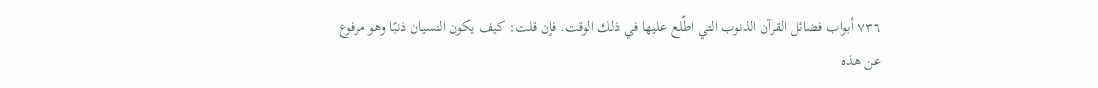٧٣٦ أبواب فضائل القرآن الذنوب التي اطّلع عليها في ذلك الوقت. فإن قلت: كيف يكون النسيان ذنبًا وهو مرفوع عن هذه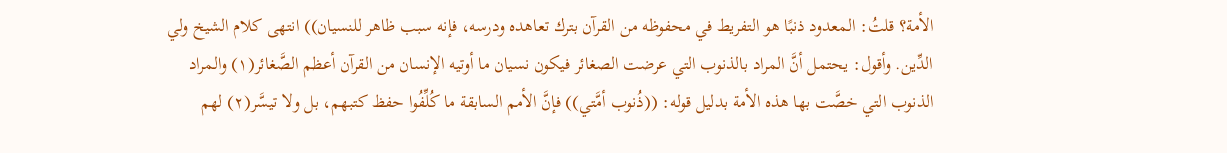الأمة؟ قلتُ: المعدود ذنبًا هو التفريط في محفوظه من القرآن بترك تعاهده ودرسه، فإنه سبب ظاهر للنسيان)) انتهى كلام الشيخ ولي الدِّين. وأقول: يحتمل أنَّ المراد بالذنوب التي عرضت الصغائر فيكون نسيان ما أوتيه الإنسان من القرآن أعظم الصَّغائر(١) والمراد الذنوب التي خصَّت بها هذه الأمة بدليل قوله: ((ذُنوب أمَّتي)) فإنَّ الأمم السابقة ما كُلِّفُوا حفظ كتبهم، بل ولا تيسَّر(٢) لهم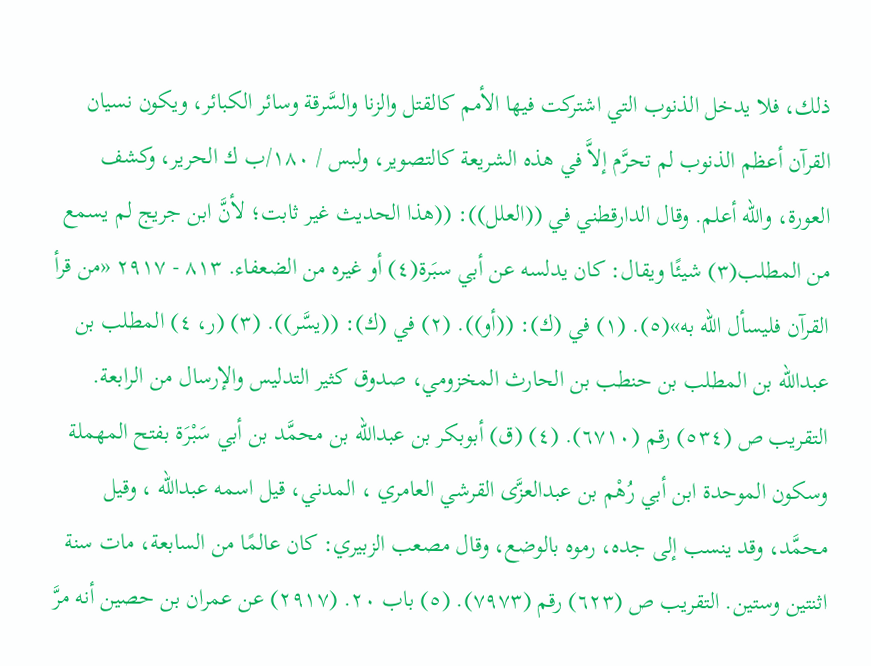ذلك، فلا يدخل الذنوب التي اشتركت فيها الأمم كالقتل والزنا والسَّرقة وسائر الكبائر، ويكون نسيان القرآن أعظم الذنوب لم تحرَّم إلاَّ في هذه الشريعة كالتصوير، ولبس / ١٨٠/ب ك الحرير، وكشف العورة، والله أعلم. وقال الدارقطني في ((العلل)): ((هذا الحديث غير ثابت؛ لأنَّ ابن جريج لم يسمع من المطلب(٣) شيئًا ويقال: كان يدلسه عن أبي سبَرة(٤) أو غيره من الضعفاء. ٨١٣ - ٢٩١٧ «من قرأ القرآن فليسأل الله به»(٥). (١) في (ك): ((أو)). (٢) في (ك): ((يسَّر)). (٣) (ر، ٤) المطلب بن عبدالله بن المطلب بن حنطب بن الحارث المخزومي، صدوق كثير التدليس والإرسال من الرابعة. التقريب ص (٥٣٤) رقم (٦٧١٠). (٤) (ق) أبوبكر بن عبدالله بن محمَّد بن أبي سَبْرَة بفتح المهملة وسكون الموحدة ابن أبي رُهْم بن عبدالعزَّى القرشي العامري ، المدني، قيل اسمه عبدالله ، وقيل محمَّد، وقد ینسب إلى جده، رموه بالوضع، وقال مصعب الزبيري: كان عالمًا من السابعة، مات سنة اثنتين وستين. التقريب ص (٦٢٣) رقم (٧٩٧٣). (٥) باب ٢٠. (٢٩١٧) عن عمران بن حصين أنه مرَّ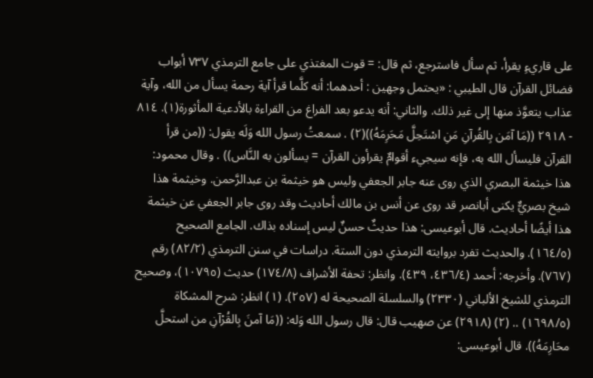على قاريءٍ يقرأ، ثم سأل فاسترجع، ثم قال: = قوت المغتذي على جامع الترمذي ٧٣٧ أبواب فضائل القرآن قال الطيبي : «یحتمل وجھین : أحدهما: أنه كلَّما قرأ آية رحمة يسأل من الله، وآية عذاب يتعوَّذ منها إلى غير ذلك. والثاني: أنه يدعو بعد الفراغ من القراءة بالأدعية المأثورة(١). ٨١٤ - ٢٩١٨ ((مَا آمَن بِالقُرآنِ مَنِ اسْتَحِلَّ مَحَرِمَهُ))(٢) . سمعتُ رسول الله وَلَه يقول: ((من قرأ القرآن فليسأل الله به، فإنه سيجيء أقوامٌ يقرأون القرآن = يسألون به النَّاس)) . وقال محمود: هذا خيثمة البصري الذي روى عنه جابر الجعفي وليس هو خيثمة بن عبدالرَّحمن. وخيثمة هذا شيخ بصريٌّ يكنى أبانصر قد روى عن أنس بن مالك أحاديث وقد روى جابر الجعفي عن خيثمة هذا أيضًا أحاديث. قال أبوعيسى: هذا حديثٌ حسنٌ ليس إسناده بذاك. الجامع الصحيح (١٦٤/٥). والحديث تفرد بروايته الترمذي دون الستة. دراسات في سنن الترمذي (٨٢/٢) رقم (٧٦٧). وأخرجه: أحمد (٤٣٦/٤، ٤٣٩). وانظر: تحفة الأشراف (١٧٤/٨) حديث (١٠٧٩٥)، وصحيح الترمذي للشيخ الألباني (٢٣٣٠) والسلسلة الصحيحة له (٢٥٧). (١) انظر: شرح المشكاة (١٦٩٨/٥) .. (٢) (٢٩١٨) عن صهيب قال: قال رسول الله وَله: ((مَا آمنَ بِالقُرْآنِ من استحلَّ محَارِمَهُ)). قال أبوعيسى: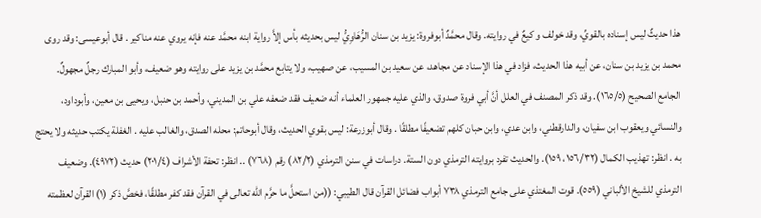هذا حديثٌ لیس إسناده بالقويِّ، وقد خولف و کیعٌ في روايته. وقال محمَّدٌ أبوفروة: يزيد بن سنان الرُّهَاوِيُّ ليس بحديثه بأس إلاَّ رواية ابنه محمَّد عنه فإنه يروي عنه مناکیر . قال أبوعيسى: وقد روى محمد بن يزيد بن سنان، عن أبيه هذا الحديث، فزاد في هذا الإسناد عن مجاهد، عن سعيد بن المسيب، عن صهيب، ولا يتابع محمَّد بن يزيد على روايته وهو ضعيف، وأبو المبارك رجلٌ مجهولٌ. الجامع الصحيح (١٦٥/٥). وقد ذكر المصنف في العلل أنَّ أبي فروة صدوق، والذي عليه جمهور العلماء أنه ضعيف فقد ضعفه علي بن المديني، وأحمد بن حنبل، ويحيى بن معين، وأبوداود، والنسائي ويعقوب ابن سفيان، والدارقطني، وابن عدي، وابن حبان كلهم تضعيفًا مطلقًا . وقال أبوزرعة: ليس بقوي الحديث، وقال أبوحاتم: محله الصدق، والغالب عليه . الغفلة یکتب حديثه ولا يحتج به . انظر: تهذيب الكمال (١٥٦/٣٢، ١٥٩). والحديث تفرد بروايته الترمذي دون الستة. دراسات في سنن الترمذي (٨٢/٢) رقم (٧٦٨) .. انظر: تحفة الأشراف (٢٠١/٤) حديث (٤٩٧٢). وضعيف الترمذي للشيخ الألباني (٥٥٩). قوت المغتذي على جامع الترمذي ٧٣٨ أبواب فضائل القرآن قال الطيبي: ((من استحلَّ ما حرَّم الله تعالى في القرآن فقد كفر مطلقًا، فخصَّ ذكر (١) القرآن لعظمته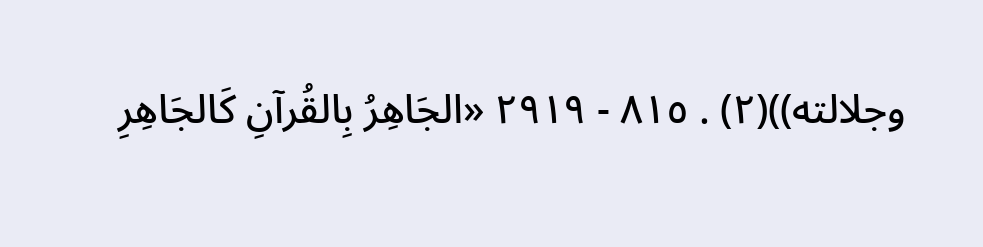وجلالته))(٢) . ٨١٥ - ٢٩١٩ «الجَاهِرُ بِالقُرآنِ كَالجَاهِرِ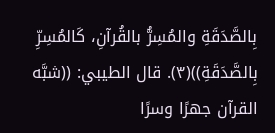بِالصَّدَقَةِ والمُسِرُّ بالقُرآنِ، كَالمُسِرِّ بِالصَّدَقَةِ))(٣). قال الطيبي: ((شبَّه القرآن جهرًا وسرًا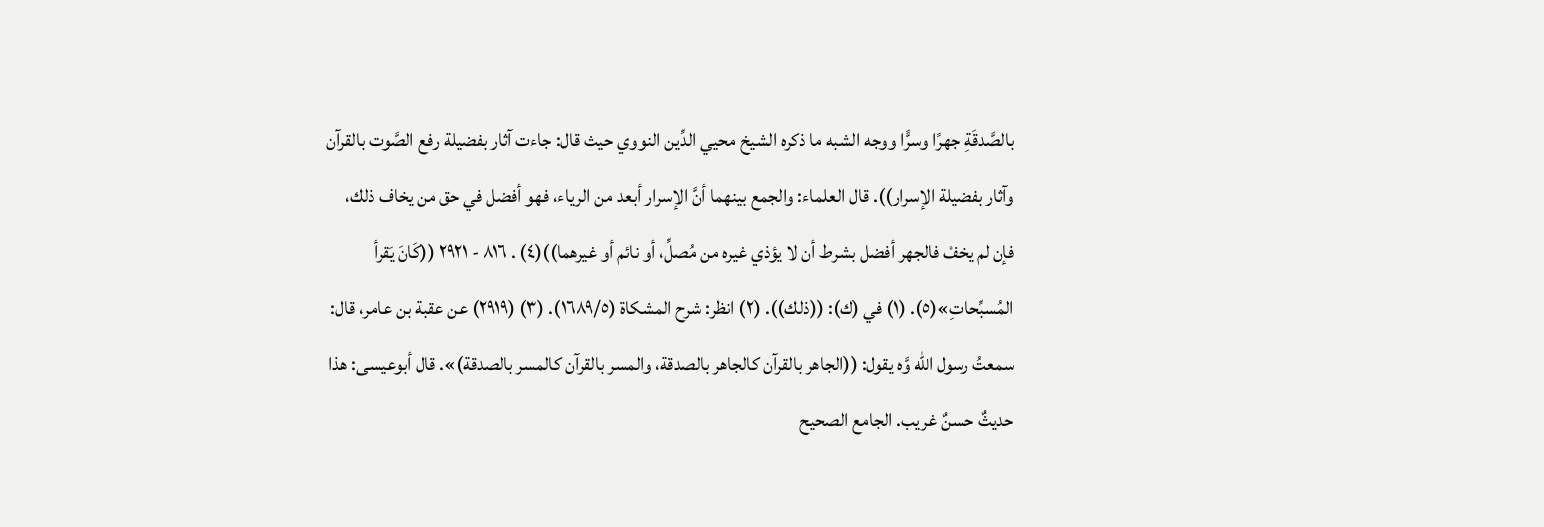بالصَّدقَةِ جهرًا وسرًّا ووجه الشبه ما ذكره الشيخ محيي الدِّين النووي حيث قال: جاءت آثار بفضيلة رفع الصَّوت بالقرآن وآثار بفضيلة الإسرار)). قال العلماء: والجمع بينهما أنَّ الإسرار أبعد من الرياء، فهو أفضل في حق من يخاف ذلك، فإن لم يخفْ فالجهر أفضل بشرط أن لا يؤذي غيره من مُصلِّ، أو نائم أو غيرهما))(٤) . ٨١٦ - ٢٩٢١ ((كَانَ يَقرأ المُسبِّحاتِ»(٥). (١) في (ك): ((ذلك)). (٢) انظر: شرح المشكاة (١٦٨٩/٥). (٣) (٢٩١٩) عن عقبة بن عامر، قال: سمعتُ رسول الله وَّه يقول: ((الجاهر بالقرآن كالجاهر بالصدقة، والمسر بالقرآن كالمسر بالصدقة)». قال أبوعيسى: هذا حديثٌ حسنٌ غريب. الجامع الصحيح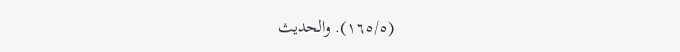(١٦٥/٥). والحديث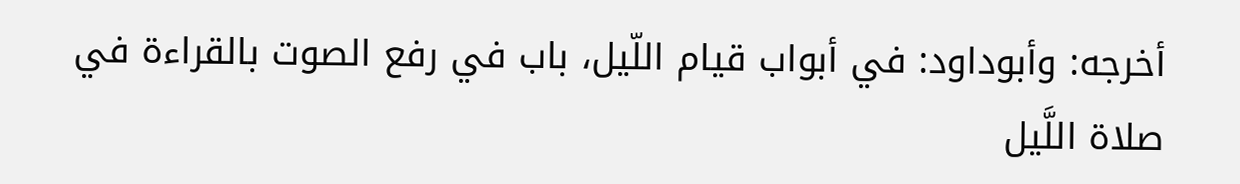أخرجه: وأبوداود: في أبواب قيام اللّيل، باب في رفع الصوت بالقراءة في صلاة اللَّيل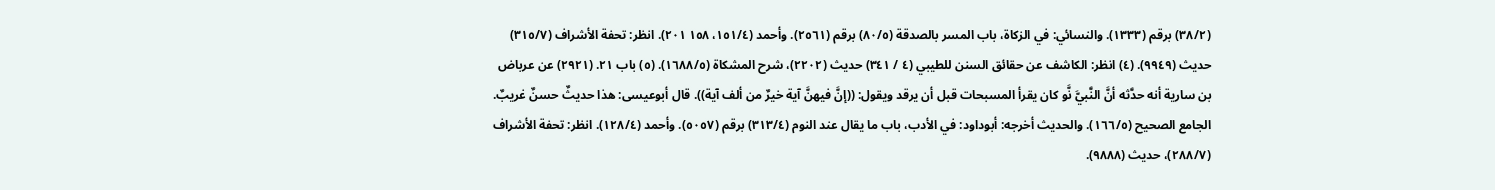(٣٨/٢) برقم (١٣٣٣). والنسائي: في الزكاة، باب المسر بالصدقة (٨٠/٥) برقم (٢٥٦١). وأحمد (١٥١/٤، ١٥٨ ٢٠١). انظر: تحفة الأشراف (٣١٥/٧) حديث (٩٩٤٩). (٤) انظر: الكاشف عن حقائق السنن للطيبي (٤ / ٣٤١) حديث (٢٢٠٢)، شرح المشكاة (١٦٨٨/٥). (٥) باب ٢١. (٢٩٢١) عن عرباض بن سارية أنه حدَّثه أنَّ النَّبيَّ نَّو كان يقرأ المسبحات قبل أن يرقد ويقول: ((إنَّ فيهنَّ آية خيرٌ من ألف آية)). قال أبوعيسى: هذا حديثٌ حسنٌ غريبٌ. الجامع الصحيح (١٦٦/٥). والحديث أخرجه: أبوداود: في الأدب، باب ما يقال عند النوم (٣١٣/٤) برقم (٥٠٥٧). وأحمد (١٢٨/٤). انظر: تحفة الأشراف (٢٨٨/٧)، حديث (٩٨٨٨).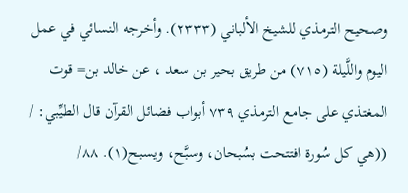وصحيح الترمذي للشيخ الألباني (٢٣٣٣). وأخرجه النسائي في عمل اليوم واللَّيلة (٧١٥) من طريق بحير بن سعد ، عن خالد بن= قوت المغتذي على جامع الترمذي ٧٣٩ أبواب فضائل القرآن قال الطيِّبي: / ((هي كل سُورة افتتحت بسُبحان، وسبَّح، ويسبح(١). ٨٨/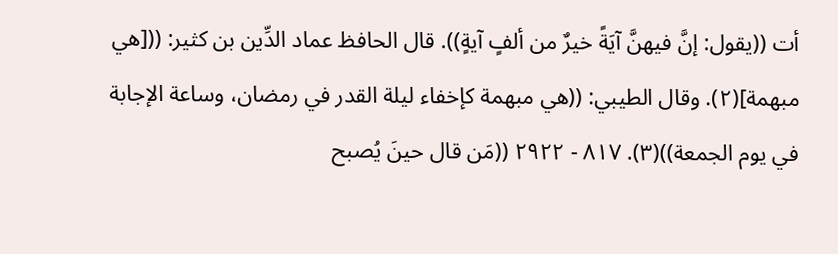أت ((يقول: إنَّ فيهنَّ آيَةً خيرٌ من ألفٍ آيةٍ)). قال الحافظ عماد الدِّين بن كثير: (([هي مبهمة](٢). وقال الطيبي: ((هي مبهمة كإخفاء ليلة القدر في رمضان، وساعة الإجابة في يوم الجمعة))(٣). ٨١٧ - ٢٩٢٢ ((مَن قال حينَ يُصبح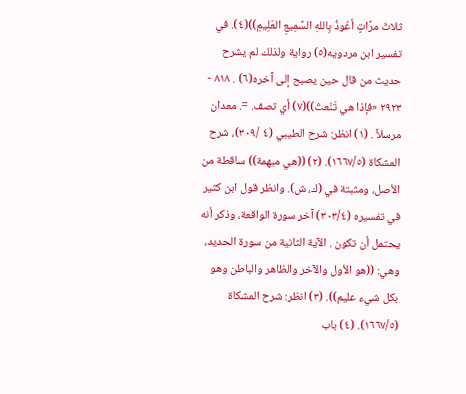ثلاثَ مرَّاتٍ أعُوذُ بِاللهِ السَّمِيعِ العَلِيمِ))(٤). في تفسير ابن مردويه(٥) رواية ولذلك لم يشرح حديث من قال حين يصبح إلى آخره(٦) . ٨١٨ - ٢٩٢٣ «فإذا هي تَنْعتُ))(٧) أي تصف. =. معدان مرسلاً . (١) انظر: شرح الطيبي (٤ /٣٠٩)، شرح المشكاة (١٦٦٧/٥). (٢) ((هي مبهمة)) ساقطة من الأصل، ومثبتة في (ك، ش). وانظر قول ابن كثير في تفسيره (٣٠٣/٤) آخر سورة الواقعة، وذكر أنه يحتمل أن تكون . الآية الثانية من سورة الحديد، وهي: ((هو الأول والآخر والظاهر والباطن وهو بكل شيء عليم)). (٣) انظر: شرح المشكاة (١٦٦٧/٥). (٤) باب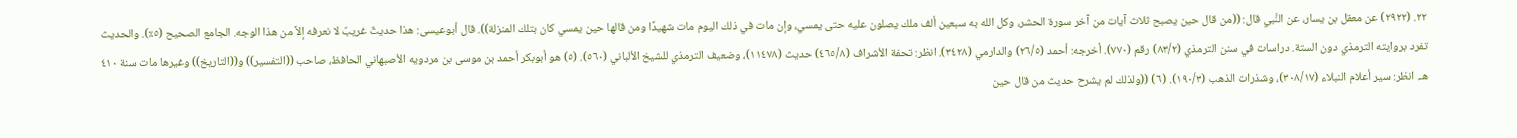٢٢. (٢٩٢٢) عن معقل بن يسار، عن النَّبي قال: ((من قال حين يصبح ثلاث آيات من آخر سورة الحشر، وكل الله به سبعين ألف ملك يصلون عليه حتى يمسي، وإن مات في ذلك اليوم مات شهيدًا ومن قالها حين يمسي كان بتلك المنزلة)). قال أبوعيسى: هذا حديثٌ غريبٌ لا نعرفه إلاَّ من هذا الوجه. الجامع الصحيح (٥٪). والحديث تفرد بروايته الترمذي دون الستة. دراسات في سنن الترمذي (٨٣/٢) رقم (٧٧٠). أخرجه: أحمد (٢٦/٥) والدارمي (٣٤٢٨). انظر: تحفة الأشراف (٤٦٥/٨) حديث (١١٤٧٨)، وضعيف الترمذي للشيخ الألباني (٥٦٠). (٥) هو أبوبكر أحمد بن موسى بن مردويه الأصبهاني الحافظ، صاحب ((التفسير)) و((التاريخ)) وغيرها مات سنة ٤١٠ هـ. انظر: سير أعلام النبلاء (٣٠٨/١٧)، وشذرات الذهب (١٩٠/٣). (٦) ((ولذلك لم يشرح حديث من قال حين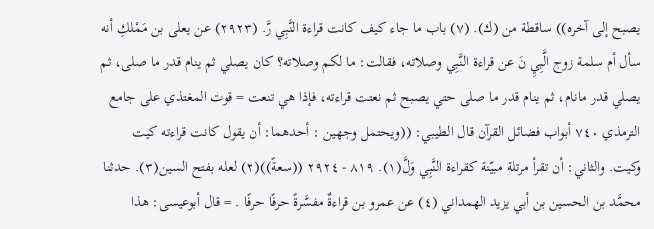يصبح إلى آخره)) ساقطة من (ك). (٧) باب ما جاء كيف كانت قراءة النَّبِي رَّ. (٢٩٢٣) عن يعلى بن مَمْلكِ أنه سأل أم سلمة زوج الَّبِيِ نَ عن قراءة النَّبِي وصلاته، فقالت: ما لكم وصلاته؟ كان يصلي ثم ينام قدر ما صلى، ثم يصلي قدر مانام، ثم ينام قدر ما صلى حتي يصبح ثم نعتت قراءته، فإذا هي تنعت = قوت المغتذي على جامع الترمذي ٧٤٠ أبواب فضائل القرآن قال الطيبي: ((ويحتمل وجهين : أحدهما: أن يقول كانت قراءته كيت وكيت. والثاني: أن تقرأ مرتلة مبيّنة كقراءة النَّبِي وَلَّ(١). ٨١٩ - ٢٩٢٤ ((سعةً))(٢) لعله بفتح السين(٣). حدثنا محمَّد بن الحسين بن أبي يزيد الهمداني (٤) عن عمرو بن قراءةٌ مفسَّرةً حرفًا حرفًا . = قال أبوعيسى: هذا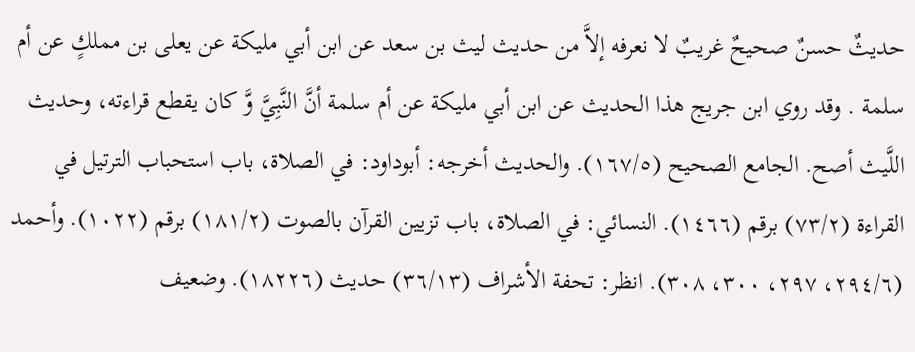حديثٌ حسنٌ صحيحٌ غريبٌ لا نعرفه إلاَّ من حديث ليث بن سعد عن ابن أبي مليكة عن يعلى بن مملكٍ عن أم سلمة . وقد روي ابن جريج هذا الحديث عن ابن أبي مليكة عن أم سلمة أنَّ النَّبِيَّ وَّ كان يقطع قراءته، وحديث اللَّيث أصح. الجامع الصحيح (١٦٧/٥). والحديث أخرجه: أبوداود: في الصلاة، باب استحباب الترتيل في القراءة (٧٣/٢) برقم (١٤٦٦). النسائي: في الصلاة، باب تزيين القرآن بالصوت (١٨١/٢) برقم (١٠٢٢). وأحمد (٢٩٤/٦، ٢٩٧، ٣٠٠، ٣٠٨). انظر: تحفة الأشراف (٣٦/١٣) حديث (١٨٢٢٦). وضعيف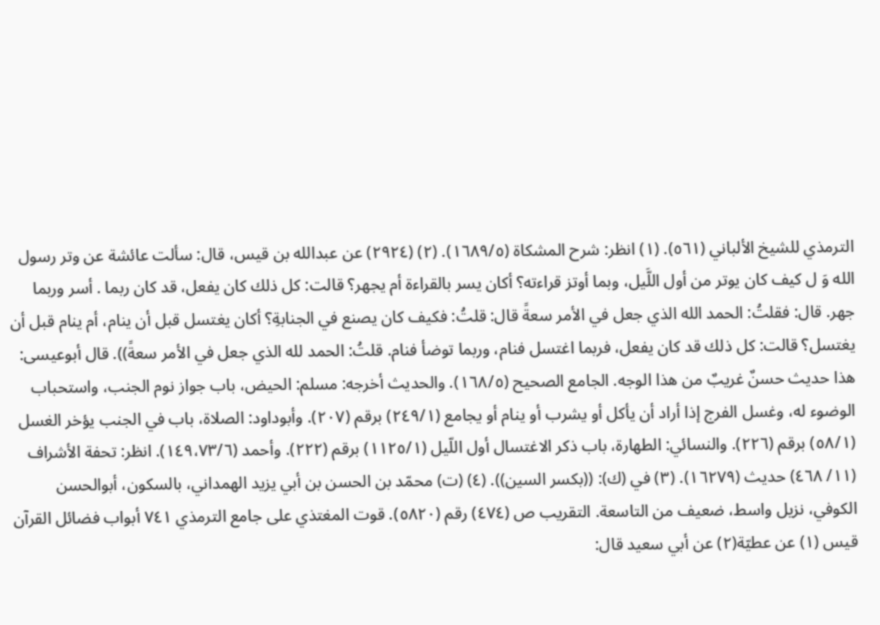الترمذي للشيخ الألباني (٥٦١). (١) انظر: شرح المشكاة (١٦٨٩/٥). (٢) (٢٩٢٤) عن عبدالله بن قيس، قال: سألت عائشة عن وتر رسول الله وَ ل كيف كان يوتر من أول اللَّيل، وبما أوتز قراءته؟ أكان يسر بالقراءة أم يجهر؟ قالت: كل ذلك كان يفعل، قد كان ربما . أسر وربما جهر. قال: فقلتُ: الحمد الله الذي جعل في الأمر سعةً قال: قلتُ: فكيف كان يصنع في الجنابةِ؟ أكان يغتسل قبل أن ينام، أم ينام قبل أن يغتسل؟ قالت: كل ذلك قد كان يفعل، فربما اغتسل فنام، وربما توضأ فنام. قلتُ: الحمد لله الذي جعل في الأمر سعةً)). قال أبوعيسى: هذا حديث حسنٌ غريبٌ من هذا الوجه. الجامع الصحيح (١٦٨/٥). والحديث أخرجه: مسلم: الحيض، باب جواز نوم الجنب، واستحباب الوضوء له، وغسل الفرج إذا أراد أن يأكل أو يشرب أو ينام أو يجامع (٢٤٩/١) برقم (٢٠٧). وأبوداود: الصلاة، باب في الجنب يؤخر الغسل (٥٨/١) برقم (٢٢٦). والنسائي: الطهارة، باب ذكر الاغتسال أول اللّيل (١١٢٥/١) برقم (٢٢٢). وأحمد (١٤٩،٧٣/٦). انظر: تحفة الأشراف (١١/ ٤٦٨) حديث (١٦٢٧٩). (٣) في (ك): ((بكسر السين)). (٤) (ت) محمّد بن الحسن بن أبي يزيد الهمداني، بالسكون، أبوالحسن الكوفي، نزيل واسط، ضعيف من التاسعة. التقريب ص (٤٧٤) رقم (٥٨٢٠). قوت المغتذي على جامع الترمذي ٧٤١ أبواب فضائل القرآن قيس (١) عن عطيّة(٢) عن أبي سعيد قال: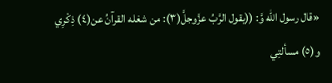«قال رسول الله وَّ: ((يقول الرَّبُ عزَّوجلَّ(٣): من شغله القرآنُ عن(٤) ذِكْرِي و(٥) مسألتِي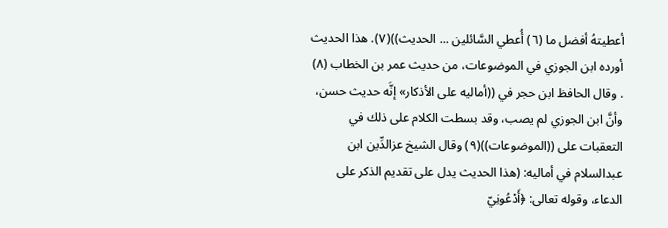أعطيتهُ أفضل ما (٦) أُعطي السَّائلين ... الحديث))(٧). هذا الحديث أورده ابن الجوزي في الموضوعات، من حديث عمر بن الخطاب (٨) . وقال الحافظ ابن حجر في ((أماليه على الأذكار» إنَّه حديث حسن، وأنَّ ابن الجوزي لم يصب، وقد بسطت الكلام على ذلك في التعقبات على ((الموضوعات))(٩) وقال الشيخ عزالدِّين ابن عبدالسلام في أماليه: (هذا الحديث يدل على تقديم الذكر على الدعاء، وقوله تعالى: ﴿أَدْعُونِيّ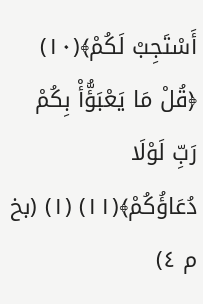أَسْتَجِبْ لَكُمْ﴾(١٠) ﴿قُلْ مَا يَعْبَؤُّأْ بِكُمْ رَبِّ لَوْلَا دُعَاؤُكُمْ﴾(١١) (١) (بخ م ٤)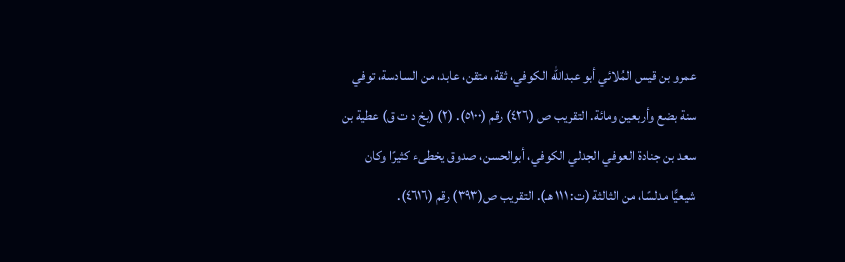عمرو بن قيس المُلائي أبو عبدالله الكوفي، ثقة، متقن، عابد، من السادسة، توفي سنة بضع وأربعين ومائة. التقريب ص (٤٢٦) رقم (٥١٠٠). (٢) (بخ د ت ق) عطية بن سعد بن جنادة العوفي الجدلي الكوفي، أبوالحسن، صدوق يخطىء كثيرًا وكان شيعيًّا مدلسًا، من الثالثة (ت: ١١١ هـ). التقريب ص(٣٩٣) رقم (٤٦١٦).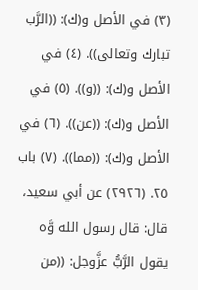(٣) في الأصل و(ك): ((الرَّب تبارك وتعالى)). (٤) في الأصل و(ك): ((و)). (٥) في الأصل و(ك): ((عن)). (٦) في الأصل و(ك): ((مما)). (٧) باب ٢٥. (٢٩٢٦) عن أبي سعيد، قال: قال رسول الله وَّه يقول الرَّبُّ عزَّوجل: ((من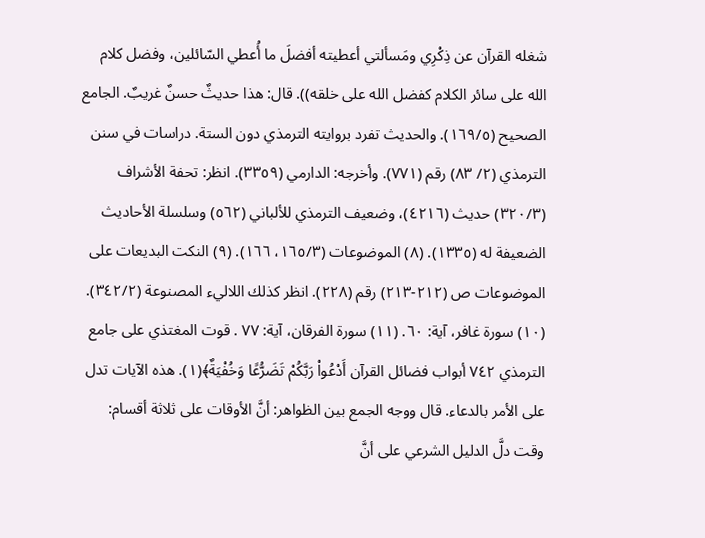شغله القرآن عن ذِكْرِي ومَسألتي أعطيته أفضلَ ما أُعطي السّائلين، وفضل كلام الله على سائر الكلام كفضل الله على خلقه)). قال: هذا حديثٌ حسنٌ غريبٌ. الجامع الصحيح (١٦٩/٥). والحديث تفرد بروايته الترمذي دون الستة. دراسات في سنن الترمذي (٢/ ٨٣) رقم (٧٧١). وأخرجه: الدارمي (٣٣٥٩). انظر: تحفة الأشراف (٣٢٠/٣) حديث (٤٢١٦)، وضعيف الترمذي للألباني (٥٦٢) وسلسلة الأحاديث الضعيفة له (١٣٣٥). (٨) الموضوعات (١٦٥/٣، ١٦٦). (٩) النكت البديعات على الموضوعات ص (٢١٢-٢١٣) رقم (٢٢٨). انظر كذلك اللاليء المصنوعة (٣٤٢/٢). (١٠) سورة غافر، آية: ٦٠. (١١) سورة الفرقان، آية: ٧٧ . قوت المغتذي على جامع الترمذي ٧٤٢ أبواب فضائل القرآن أَدْعُواْ رَبَّكُمْ تَضَرُّعًا وَخُفْيَةٌ﴾(١). هذه الآيات تدل على الأمر بالدعاء. قال ووجه الجمع بين الظواهر: أنَّ الأوقات على ثلاثة أقسام: وقت دلَّ الدليل الشرعي على أنَّ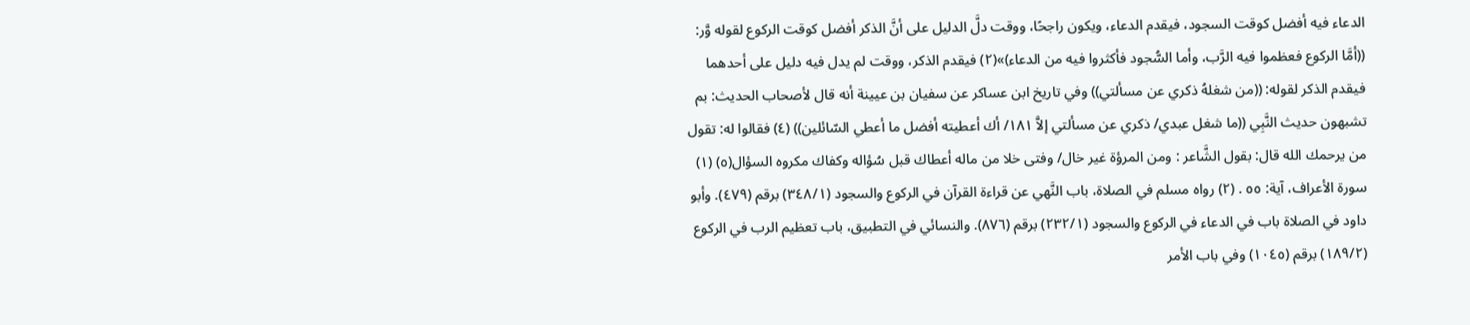الدعاء فيه أفضل كوقت السجود، فيقدم الدعاء، ويكون راجحًا، ووقت دلَّ الدليل على أنَّ الذكر أفضل كوقت الركوع لقوله وَّر: ((أمَّا الركوع فعظموا فيه الرَّب، وأما السُّجود فأكثروا فيه من الدعاء)»(٢) فیقدم الذكر، ووقت لم يدل فيه دلیل على أحدهما فيقدم الذكر لقوله: ((من شغلهُ ذكري عن مسألتي)) وفي تاريخ ابن عساكر عن سفيان بن عيينة أنه قال لأصحاب الحديث: بم تشبهون حديث النَّبِي ((ما شغل عبدي/ ذكري عن مسألتي إلاَّ ١٨١/ أك أعطيته أفضل ما أعطي السّائلين)) (٤) فقالوا له: تقول من يرحمك الله قال: بقول الشَّاعر : ومن المرؤة غير خال/ وفتى خلا من ماله أعطاك قبل سُؤاله وكفاك مكروه السؤال(٥) (١) سورة الأعراف، آية: ٥٥ . (٢) رواه مسلم في الصلاة، باب النَّهي عن قراءة القرآن في الركوع والسجود (٣٤٨/١) برقم (٤٧٩). وأبو داود في الصلاة باب في الدعاء في الركوع والسجود (٢٣٢/١) برقم (٨٧٦). والنسائي في التطبيق، باب تعظيم الرب في الركوع (١٨٩/٢) برقم (١٠٤٥) وفي باب الأمر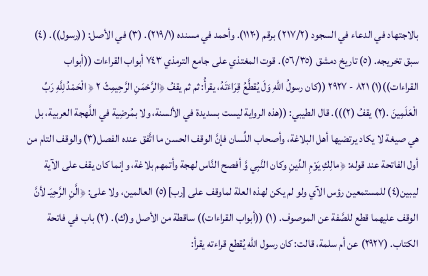بالاجتهاد في الدعاء في السجود (٢١٧/٢) برقم (١١٢٠). وأحمد في مسنده (٢١٩/١). (٣) في الأصل: ((رسول)). (٤) سبق تخريجه. (٥) تاريخ دمشق (٥٦/٣٥). قوت المغتذي على جامع الترمذي ٧٤٣ أبواب القراءات ((أبواب القراءات))(١) ٨٢١ - ٢٩٢٧ ((كان رسولُ اللهِ وَلَ يُقطَّعُ قِرَاءَتَهُ، يقرأُ: ثم ثم يقفُ ﴿الرَّحْمَنِ الرَّحِيمِثّ ٢ ﴿ الْحَمْدُ لِلَّهِ رَبِّ الْعَلَمِينَ .(٢) يقفُ (٢))). قال الطيبي: ((هذه الرواية ليست بسديدة في الألسنة، ولا بمُرضِية في اللَّهجة العربية، بل هي صيغة لا يكاد يرتضيها أهل البلاغة، وأصحاب اللِّسان فإنَّ الوقف الحسن ما اتَّفق عنده الفصل(٣) والوقف التام من أول الفاتحة عند قوله: ﴿مالِكِ يَوْمِ الدِّينِ وكان النَّبِي وَّ أفصح النَّاس لهجة وأتمهم بلاغة، وإنما كان يقف على الآية ليبين(٤) للمستمعين رؤس الآي ولو لم يكن لهذه العلة لماوقف على [رب](٥) العالمين، ولا على: ﴿الَّنِ الرَّحِيَـ لأنَّ الوقف عليهما قطع للصَّفة عن الموصوف. (١) ((أبواب القراءات)) ساقطة من الأصل و(ك). (٢) باب في فاتحة الكتاب. (٢٩٢٧) عن أم سلمة، قالت: كان رسول الله يُقطع قراءته يقرأ: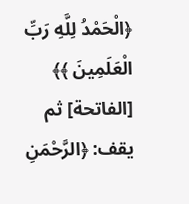﴿الْحَمْدُ لِلَّهِ رَبِّ الْعَلَمِينَ ﴾﴾ [الفاتحة] ثم يقف: ﴿الرَّحْمَنِ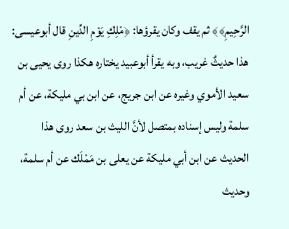الرَّحِيمِ﴾﴾ ثم يقف وكان يقرؤها: ﴿مْلِكِ يَوْمِ الدِّينِ قال أبوعيسى: هذا حديثٌ غريب، وبه يقرأ أبوعبيد يختاره هكذا روى يحيى بن سعيد الأموي وغيره عن ابن جريج، عن ابن بي مليكة، عن أم سلمة وليس إسناده بمتصل لأنَّ الليث بن سعد روى هذا الحديث عن ابن أبي مليكة عن يعلى بن مَمْلَك عن أم سلمة، وحديث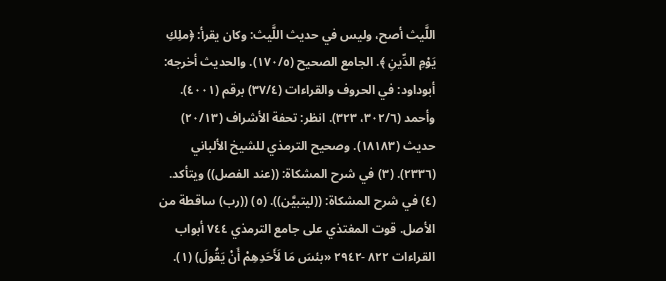اللَّيث أصح، وليس في حديث اللَّيث: وكان يقرأ: ﴿ملِكِ يَوْمِ الدِّينِ ﴾. الجامع الصحيح (١٧٠/٥). والحديث أخرجه: أبوداود: في الحروف والقراءات (٣٧/٤) برقم (٤٠٠١). وأحمد (٣٠٢/٦، ٣٢٣). انظر: تحفة الأشراف (٢٠/١٣) حديث (١٨١٨٣). وصحيح الترمذي للشيخ الألباني (٢٣٣٦). (٣) في شرح المشكاة: ((عند الفصل)) ويتأكد. (٤) في شرح المشكاة: ((ليتبيَّن)). (٥) ((رب) ساقطة من الأصل. قوت المغتذي على جامع الترمذي ٧٤٤ أبواب القراءات ٨٢٢ -٢٩٤٢ «بئسَ مَا لَأَحَدِهِمْ أَنْ يَقُولَ) (١).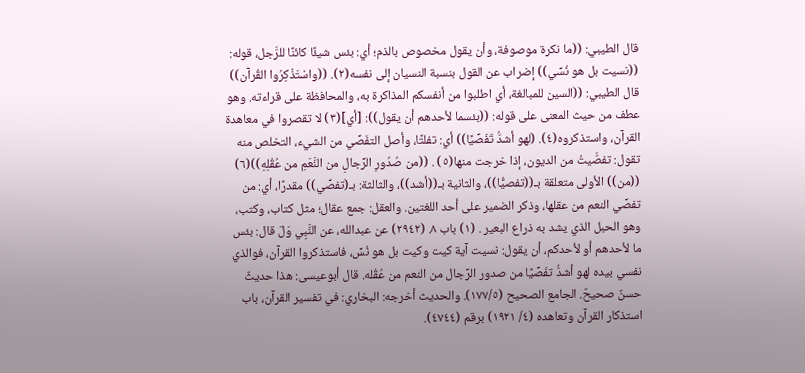قال الطيبي: ((ما نكرة موصوفة، وأن يقول مخصوص بالذم؛ أي: بئس شيئًا كائنًا للرَّجل، قوله: ((نسيت بل هو نُسِّي)) إضراب عن القول بنسبة النسيان إلى نفسه(٢). ((واسْتَذْكِرُوا القُرآن)) قال الطيبي: ((السين للمبالغة، أي اطلبوا من أنفسكم المذاكرة به، والمحافظة على قراءته. وهو عطف من حيث المعنى على قوله: ((بئسما لأحدهم أن يقول)): [أي](٣) لا تقصروا في معاهدة القرآن، واستذكروه(٤). (لهو أشدُّ تَفَصِّيًا)) أي: تفلتًا، وأصل التفَصِّي من الشيء، التخلص منه تقول: تفصَّيتُ من الديون، إذا خرجت منها(٥) . ((من صُدُورِ الرِّجالِ من النَّعَمِ من عُقُلِهِ))(٦) ((من)) الأولى متعلقة بـ((تفصيًّا))، والثانية بـ((أشد))، والثالثة: بـ(تفصِّي)) مقدرًا، أي: من تفصِّي النعم من عقلها، وذكر الضمير على أحد اللغتين. والعقل: جمع عقال؛ مثل كتاب، وكتب، وهو الحبل الذي يشد به ذراع البعير . (١) باب ٨. (٢٩٤٢) عن عبدالله، عن النَّبِي وَلّ قال: بئس ما لأحدهم أو لأحدكم، أن يقول: نسيت آية كيت وكيت بل هو نُسِّ، فاستذكروا القرآن، فوالذي نفسي بيده لهو أشدُّ تفَصِّيًا من صدور الرِّجال من النعم من عُقُله. قال أبوعيسى: هذا حديثٌ حسنٌ صحيحٌ. الجامع الصحيح (١٧٧/٥). والحديث أخرجه: البخاري: في تفسير القرآن، باب استذكار القرآن وتعاهده (٤/ ١٩٢١) برقم (٤٧٤٤).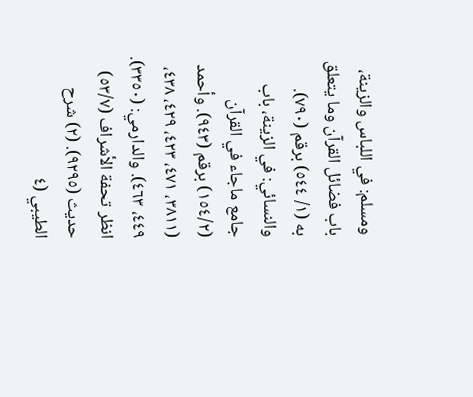ومسلم: في اللباس والزينة، باب فضائل القرآن وما يتعلق به (١/ ٥٤٤) برقم (٧٩٠). والنسائي: في الزينة، باب جامع ماجاء في القرآن (١٥٤/٢) برقم (٩٤٣). وأحمد (٣٨١١، ٤٧١، ٤٢٣، ٤٢٩، ٤٣٨، ٤٤٩، ٤٦٣). والدارمي: (٣٣٥٠). انظر تحفة الأشراف (٥٣/٧) حديث (٩٢٩٥). (٢) شرح الطيبي (٤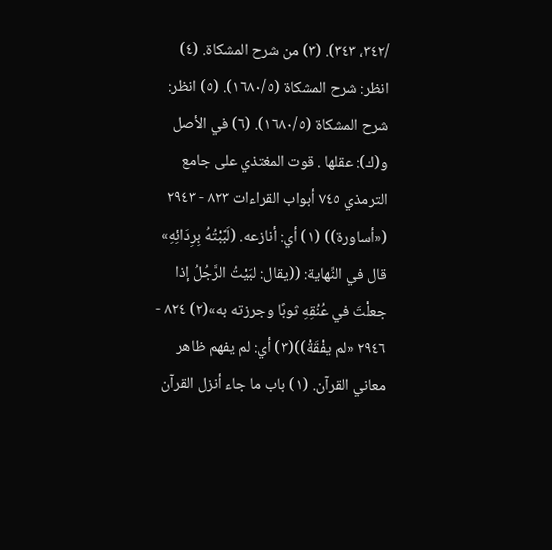/٣٤٢، ٣٤٣). (٣) من شرح المشكاة. (٤) انظر: شرح المشكاة (١٦٨٠/٥). (٥) انظر: شرح المشكاة (١٦٨٠/٥). (٦) في الأصل و(ك): عقلها . قوت المغتذي علی جامع الترمذي ٧٤٥ أبواب القراءات ٨٢٣ - ٢٩٤٣ («أساورة)) (١) أي: أنازعه. (لَبَّبْتُهُ بِرِدَائِهِ» قال في النِّهاية: ((يقال: لبَيْتُ الرَّجُلُ إذا جعلْتَ في عُنُقِهِ ثوبًا وجرزته به»(٢) ٨٢٤ - ٢٩٤٦ «لم يفْقَةْ))(٣) أي: لم يفهم ظاهر معاني القرآن. (١) باب ما جاء أنزل القرآن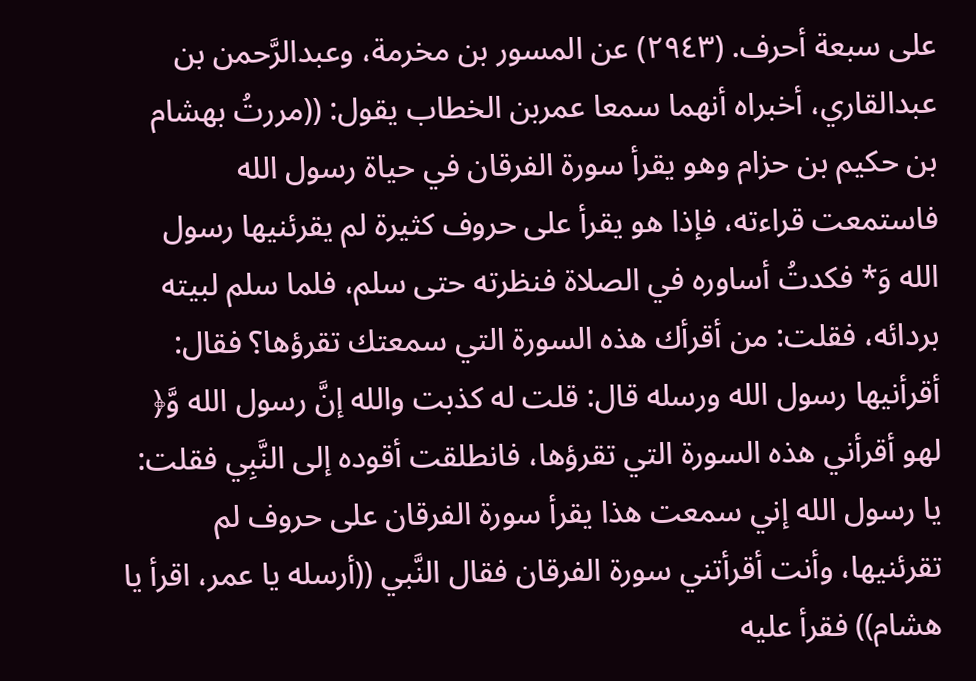على سبعة أحرف. (٢٩٤٣) عن المسور بن مخرمة، وعبدالرَّحمن بن عبدالقاري، أخبراه أنهما سمعا عمربن الخطاب يقول: ((مررتُ بهشام بن حكيم بن حزام وهو يقرأ سورة الفرقان في حياة رسول الله فاستمعت قراءته، فإذا هو يقرأ على حروف كثيرة لم يقرئنيها رسول الله وَ* فكدتُ أساوره في الصلاة فنظرته حتى سلم، فلما سلم لبيته بردائه، فقلت: من أقرأك هذه السورة التي سمعتك تقرؤها؟ فقال: أقرأنيها رسول الله ورسله قال: قلت له كذبت والله إنَّ رسول الله وَّ﴿ لهو أقرأني هذه السورة التي تقرؤها، فانطلقت أقوده إلى النَّبِي فقلت: يا رسول الله إني سمعت هذا يقرأ سورة الفرقان على حروف لم تقرئنيها، وأنت أقرأتني سورة الفرقان فقال النَّبي ((أرسله يا عمر، اقرأ يا هشام)) فقرأ عليه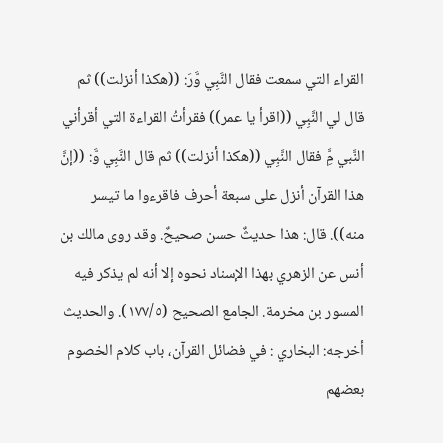القراء التي سمعت فقال النَّبِي وَّرَ: ((هكذا أنزلت)) ثم قال لي النَّبِي ((اقرأ يا عمر)) فقرأتُ القراءة التي أقرأني النَّبي مَِّ فقال النَّبِي ((هكذا أنزلت)) ثم قال النَّبِي وَّ: ((إنَّ هذا القرآن أنزل على سبعة أحرف فاقرءوا ما تیسر منه)). قال: هذا حديثٌ حسن صحيحٌ. وقد روى مالك بن أنس عن الزهري بهذا الإسناد نحوه إلا أنه لم يذكر فيه المسور بن مخرمة. الجامع الصحيح (١٧٧/٥). والحديث أخرجه: البخاري : في فضائل القرآن، باب كلام الخصوم بعضهم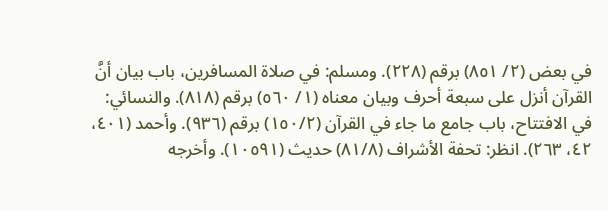في بعض (٢/ ٨٥١) برقم (٢٢٨). ومسلم: في صلاة المسافرين، باب بيان أنَّ القرآن أنزل على سبعة أحرف وبيان معناه (١/ ٥٦٠) برقم (٨١٨). والنسائي: في الافتتاح، باب جامع ما جاء في القرآن (١٥٠/٢) برقم (٩٣٦). وأحمد (٤٠١، ٤٢، ٢٦٣). انظر: تحفة الأشراف (٨١/٨) حديث (١٠٥٩١). وأخرجه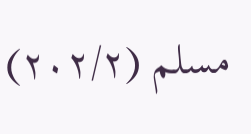مسلم (٢٠٢/٢)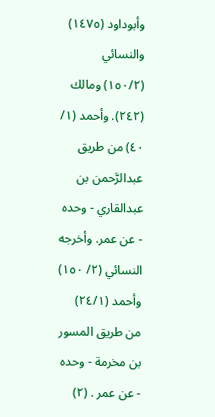وأبوداود (١٤٧٥) والنسائي (١٥٠/٢) ومالك (٢٤٢). وأحمد (١/ ٤٠) من طريق عبدالرَّحمن بن عبدالقاري - وحده - عن عمر. وأخرجه النسائي (٢/ ١٥٠) وأحمد (٢٤/١) من طريق المسور بن مخرمة - وحده - عن عمر . (٢)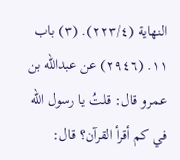النهاية (٢٢٣/٤). (٣) باب ١١. (٢٩٤٦) عن عبدالله بن عمرو قال: قلتُ يا رسول الله في كم أقرأ القرآن؟ قال: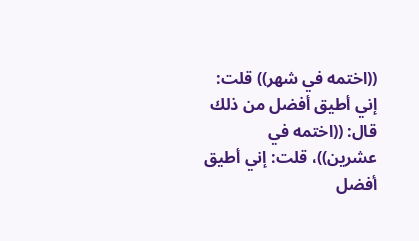((اختمه في شهر)) قلت: إني أطيق أفضل من ذلك قال: ((اختمه في عشرين))، قلت: إني أطيق أفضل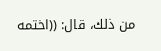من ذلك، قال: ((اختمه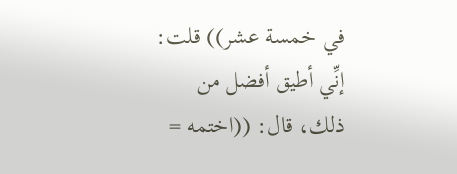في خمسة عشر)) قلت: إنِّي أطيق أفضل من ذلك، قال: ((اختمه =